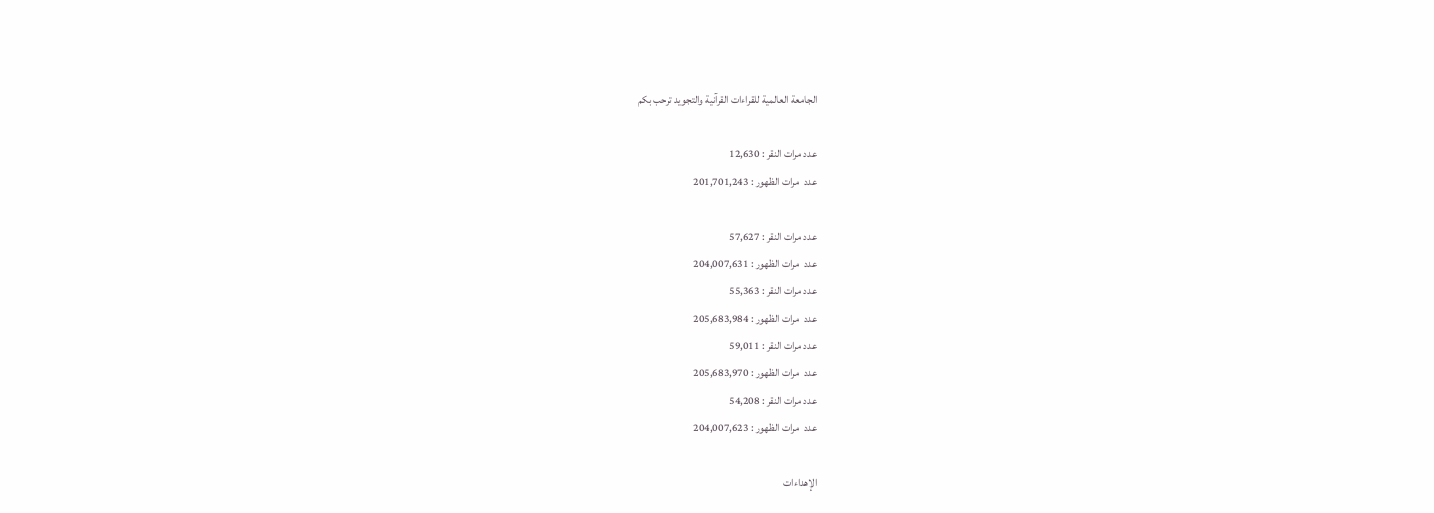الجامعة العالمية للقراءات القرآنية والتجويد ترحب بكم

عدد مرات النقر : 12,630
عدد  مرات الظهور : 201,701,243

عدد مرات النقر : 57,627
عدد  مرات الظهور : 204,007,631
عدد مرات النقر : 55,363
عدد  مرات الظهور : 205,683,984
عدد مرات النقر : 59,011
عدد  مرات الظهور : 205,683,970
عدد مرات النقر : 54,208
عدد  مرات الظهور : 204,007,623

الإهداءات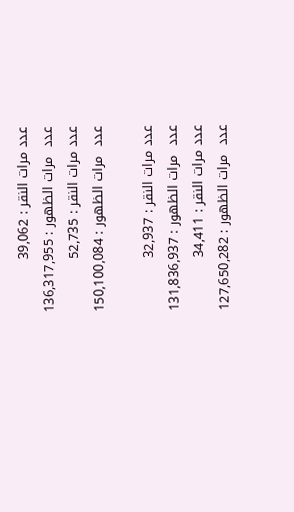عدد مرات النقر : 39,062
عدد  مرات الظهور : 136,317,955
عدد مرات النقر : 52,735
عدد  مرات الظهور : 150,100,084

عدد مرات النقر : 32,937
عدد  مرات الظهور : 131,836,937
عدد مرات النقر : 34,411
عدد  مرات الظهور : 127,650,282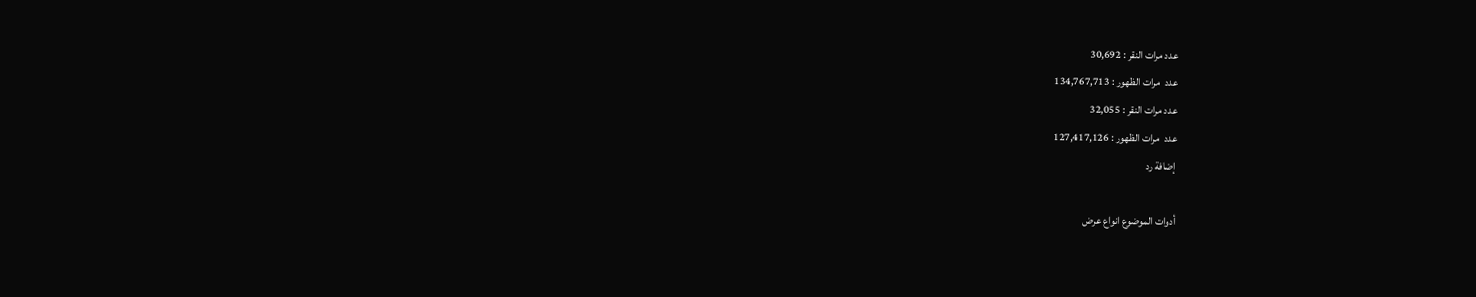عدد مرات النقر : 30,692
عدد  مرات الظهور : 134,767,713
عدد مرات النقر : 32,055
عدد  مرات الظهور : 127,417,126
إضافة رد

أدوات الموضوع انواع عرض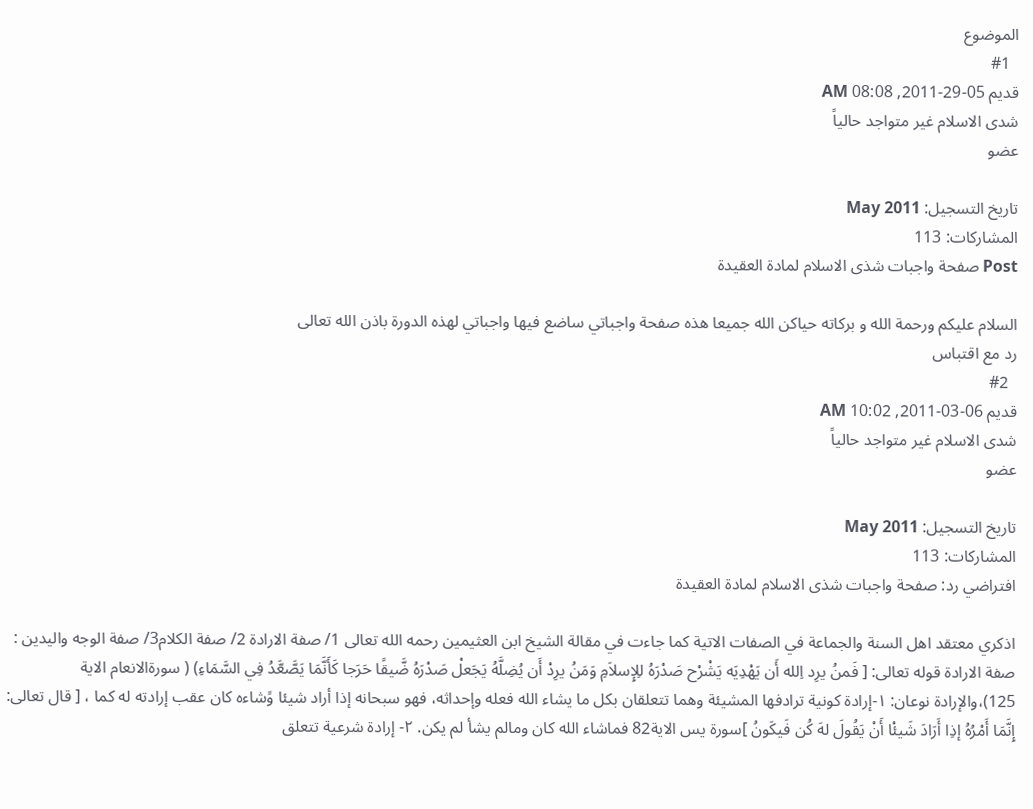الموضوع
  #1
قديم 05-29-2011, 08:08 AM
شدى الاسلام غير متواجد حالياً
عضو

تاريخ التسجيل: May 2011
المشاركات: 113
Post صفحة واجبات شذى الاسلام لمادة العقيدة

السلام عليكم ورحمة الله و بركاته حياكن الله جميعا هذه صفحة واجباتي ساضع فيها واجباتي لهذه الدورة باذن الله تعالى
رد مع اقتباس
  #2
قديم 06-03-2011, 10:02 AM
شدى الاسلام غير متواجد حالياً
عضو

تاريخ التسجيل: May 2011
المشاركات: 113
افتراضي رد: صفحة واجبات شذى الاسلام لمادة العقيدة

اذكري معتقد اهل السنة والجماعة في الصفات الاتية كما جاءت في مقالة الشيخ ابن العثيمين رحمه الله تعالى 1/ صفة الارادة 2/ صفة الكلام3/ صفة الوجه واليدين : صفة الارادة قوله تعالى: [ فَمنُ يرِد اِلله أَن يَهْدِيَه يَشْرْح صَدْرَهُ للِإِسلاَمِ وَمَنُ يرِدْ أَن يُضِلَّهُ يَجَعلْ صَدْرَهُ ضَّيقًا حَرَجا كَأَنَّمَا يَصَّعَّدُ فِي السَّمَاءِ) ( سورةالانعام الاية 125)،والإرادة نوعان: ١-إرادة كونية ترادفها المشيئة وهما تتعلقان بكل ما يشاء الله فعله وإحداثه، فهو سبحانه إذا أراد شيئا وًشاءه كان عقب إرادته له كما ، [ قال تعالى: إِنَّمَا أَمْرُهُ إذِا أَرَادَ شَيئْا أَنْ يَقُولَ لهَ كُن فَيكَونُ ]سورة يس الاية82 فماشاء الله كان ومالم يشأ لم يكن. ٢- إرادة شرعية تتعلق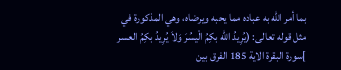بما أمر الله به عباده مما يحبه ويرضاه، وهي المذكورة في مثل قوله تعالى: (يُرِيدُ الله بكِمُ الْيسُرَ وَلاَ يُرِيدُ بكِمُ العسر ]سورة البقرة الاية 185 الفرق بين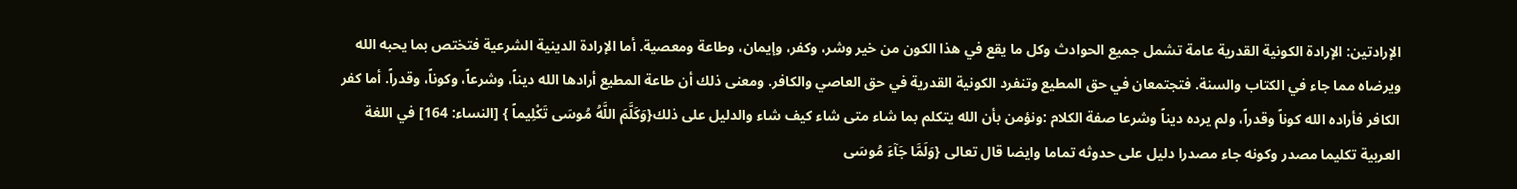الإرادتين: الإرادة الكونية القدرية عامة تشمل جميع الحوادث وكل ما يقع في هذا الكون من خير وشر، وكفر، وإيمان، وطاعة ومعصية. أما الإرادة الدينية الشرعية فتختص بما يحبه الله ويرضاه مما جاء في الكتاب والسنة. فتجتمعان في حق المطيع وتنفرد الكونية القدرية في حق العاصي والكافر. ومعنى ذلك أن طاعة المطيع أرادها الله ديناً، وشرعاً، وكوناً، وقدراً. أما كفر الكافر فأراده الله كوناً وقدراً، ولم يرده ديناً وشرعا صفة الكلام :ونؤمن بأن الله يتكلم بما شاء متى شاء كيف شاء والدليل على ذلك{وَكَلَّمَ اللَّهُ مُوسَى تَكْلِيماً } [النساء: 164] في اللغة العربية تكليما مصدر وكونه جاء مصدرا دليل على حدوثه تماما وايضا قال تعالى {وَلَمَّا جَآءَ مُوسَى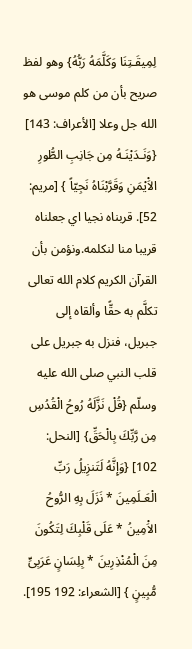لِمِيقَـتِنَا وَكَلَّمَهُ رَبُّهُ} وهو لفظ صريح بأن من كلم موسى هو الله جل وعلا [الأعراف: 143] {وَنَـدَيْنَـهُ مِن جَانِبِ الطُّورِ الاَْيْمَنِ وَقَرَّبْنَاهُ نَجِيّاً } [مريم: 52]. قربناه نجيا اي جعلناه قريبا منا لنكلمه.ونؤمن بأن القرآن الكريم كلام الله تعالى تكلَّم به حقًّا وألقاه إلى جبريل، فنزل به جبريل على قلب النبي صلى الله عليه وسلّم {قُلْ نَزَّلَهُ رُوحُ الْقُدُسِ مِن رَّبِّكَ بِالْحَقِّ} [النحل: 102] {وَإِنَّهُ لَتَنزِيلُ رَبِّ الْعَـلَمِينَ * نَزَلَ بِهِ الرُّوحُ الاَْمِينُ * عَلَى قَلْبِكَ لِتَكُونَ مِنَ الْمُنْذِرِينَ * بِلِسَانٍ عَرَبِىٍّ مُّبِينٍ } [الشعراء: 192 195].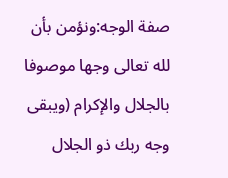صفة الوجه:ونؤمن بأن لله تعالى وجها موصوفا بالجلال والإكرام (ويبقى وجه ربك ذو الجلال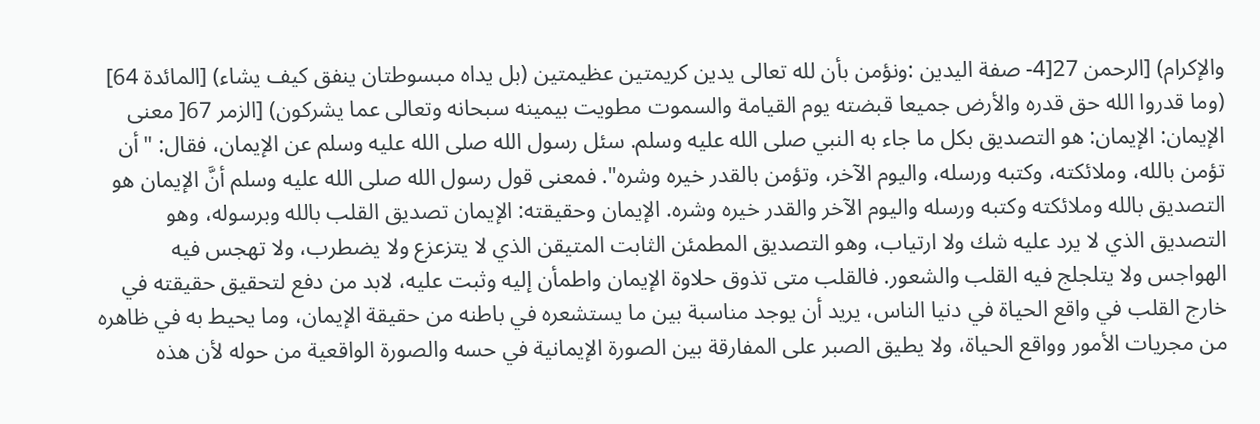والإكرام) [الرحمن 27[4- صفة اليدين :ونؤمن بأن لله تعالى يدين كريمتين عظيمتين (بل يداه مبسوطتان ينفق كيف يشاء) [المائدة 64] (وما قدروا الله حق قدره والأرض جميعا قبضته يوم القيامة والسموت مطويت بيمينه سبحانه وتعالى عما يشركون) [الزمر 67[ معنى الإيمان: الإيمان: هو التصديق بكل ما جاء به النبي صلى الله عليه وسلم. سئل رسول الله صلى الله عليه وسلم عن الإيمان، فقال: "أن تؤمن بالله، وملائكته، وكتبه ورسله، واليوم الآخر، وتؤمن بالقدر خيره وشره". فمعنى قول رسول الله صلى الله عليه وسلم أنَّ الإيمان هو التصديق بالله وملائكته وكتبه ورسله واليوم الآخر والقدر خيره وشره. الإيمان وحقيقته: الإيمان تصديق القلب بالله وبرسوله، وهو التصديق الذي لا يرد عليه شك ولا ارتياب، وهو التصديق المطمئن الثابت المتيقن الذي لا يتزعزع ولا يضطرب، ولا تهجس فيه الهواجس ولا يتلجلج فيه القلب والشعور. فالقلب متى تذوق حلاوة الإيمان واطمأن إليه وثبت عليه، لابد من دفع لتحقيق حقيقته في خارج القلب في واقع الحياة في دنيا الناس، يريد أن يوجد مناسبة بين ما يستشعره في باطنه من حقيقة الإيمان، وما يحيط به في ظاهره من مجريات الأمور وواقع الحياة، ولا يطيق الصبر على المفارقة بين الصورة الإيمانية في حسه والصورة الواقعية من حوله لأن هذه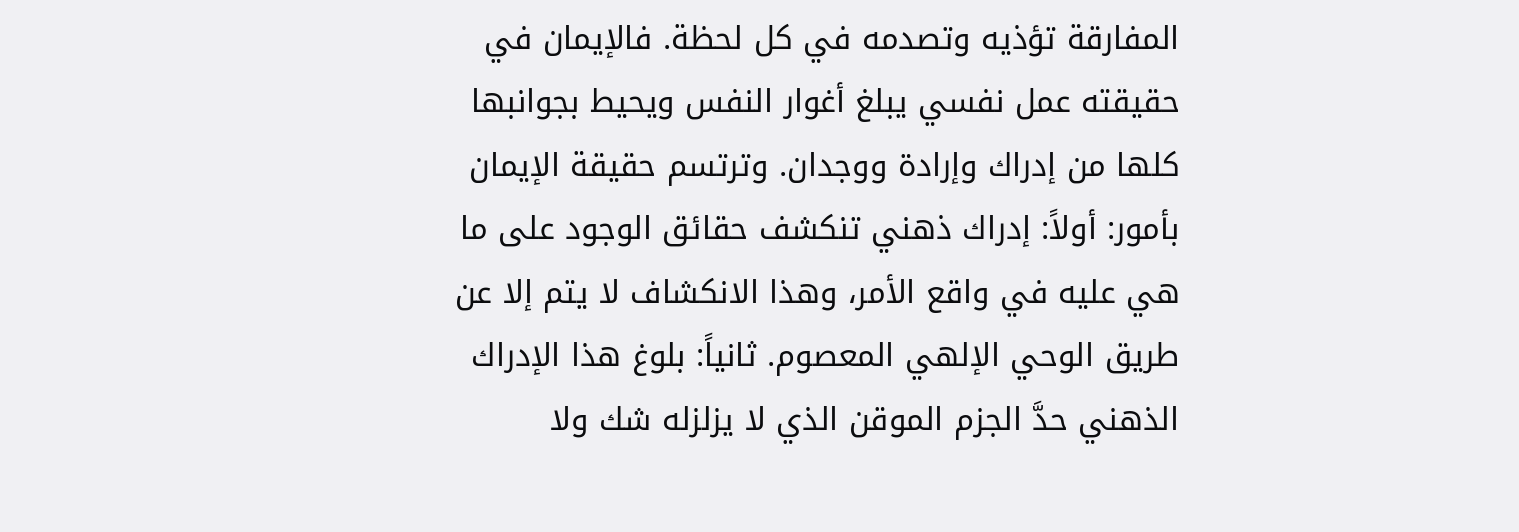المفارقة تؤذيه وتصدمه في كل لحظة. فالإيمان في حقيقته عمل نفسي يبلغ أغوار النفس ويحيط بجوانبها كلها من إدراك وإرادة ووجدان. وترتسم حقيقة الإيمان بأمور: أولاً: إدراك ذهني تنكشف حقائق الوجود على ما هي عليه في واقع الأمر، وهذا الانكشاف لا يتم إلا عن طريق الوحي الإلهي المعصوم. ثانياً: بلوغ هذا الإدراك الذهني حدَّ الجزم الموقن الذي لا يزلزله شك ولا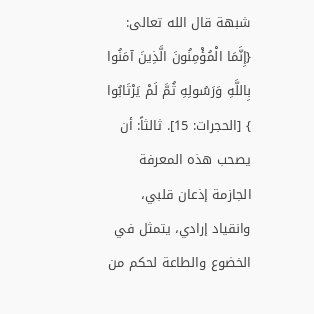شبهة قال الله تعالى: {إِنَّمَا الْمُؤْمِنُونَ الَّذِينَ آمَنُوا بِاللَّهِ وَرَسُولِهِ ثُمَّ لَمْ يَرْتَابُوا } [الحجرات: 15]. ثالثاً: أن يصحب هذه المعرفة الجازمة إذعان قلبي، وانقياد إرادي، يتمثل في الخضوع والطاعة لحكم من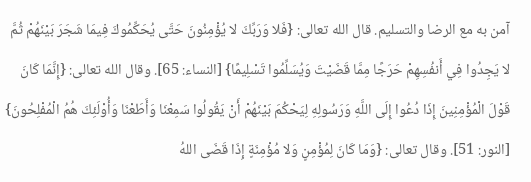آمن به مع الرضا والتسليم. قال الله تعالى: {فَلا وَرَبِّكَ لا يُؤْمِنُونَ حَتَّى يُحَكِّمُوكَ فِيمَا شَجَرَ بَيْنَهُمْ ثُمَّ لا يَجِدُوا فِي أَنفُسِهِمْ حَرَجًا مِمَّا قَضَيْتَ وَيُسَلِّمُوا تَسْلِيمًا} [النساء: 65]. وقال الله تعالى: {إِنَّمَا كَانَ قَوْلَ الْمُؤْمِنِينَ إِذَا دُعُوا إِلَى اللَّهِ وَرَسُولِهِ لِيَحْكُمَ بَيْنَهُمْ أَنْ يَقُولُوا سَمِعْنَا وَأَطَعْنَا وَأُوْلَئِكَ هُمُ الْمُفْلِحُونَ} [النور: 51]. وقال تعالى: {وَمَا كَانَ لِمُؤْمِنٍ وَلا مُؤْمِنَةٍ إِذَا قَضَى اللهُ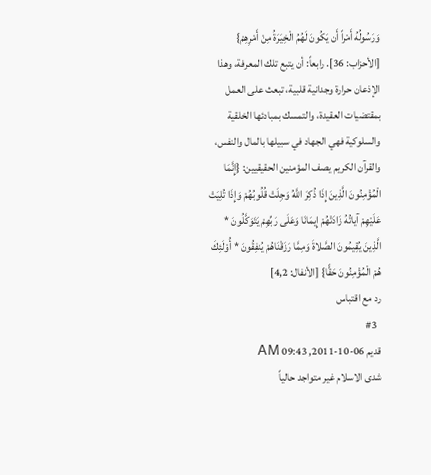وَرَسُولُهُ أَمْراً أَن يَكُونَ لَهُمُ الْخِيَرَةُ مِنْ أَمْرِهِمْ} [الأحزاب: 36]. رابعاً: أن يتبع تلك المعرفة، وهذا الإذعان حرارة وجدانية قلبية، تبعث على العمل بمقتضيات العقيدة، والتمسك بمبادئها الخلقية والسلوكية فهي الجهاد في سبيلها بالمال والنفس، والقرآن الكريم يصف المؤمنين الحقيقيين: {إِنَّمَا الْمُؤْمِنُونَ الَّذِينَ إِذَا ذُكِرَ اللَّهُ وَجِلَتْ قُلُوبُهُمْ وَإِذَا تُلِيَتْ عَلَيْهِمْ آياتُهُ زَادَتْهُمْ إِيمَانَا وَعَلَى رَبِّهِمْ يَتَوَكَّلُونَ * الَّذِينَ يُقِيمُونَ الصَّلاةَ وَمِمَّا رَزَقْنَاهُمْ يُنفِقُونَ * أُوْلَئِكَ هُمْ الْمُؤْمِنُونَ حَقًّا} [الأنفال: 4,2]
رد مع اقتباس
  #3
قديم 06-10-2011, 09:43 AM
شدى الاسلام غير متواجد حالياً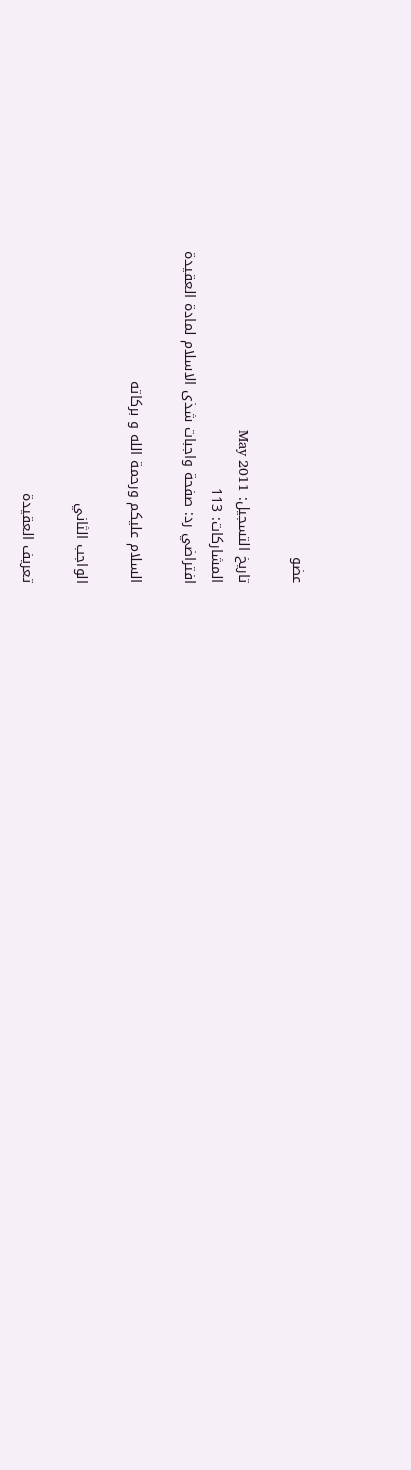عضو

تاريخ التسجيل: May 2011
المشاركات: 113
افتراضي رد: صفحة واجبات شذى الاسلام لمادة العقيدة

السلام عليكم ورحمة الله و بركاته

الواجب الثاني

تعريف العقيدة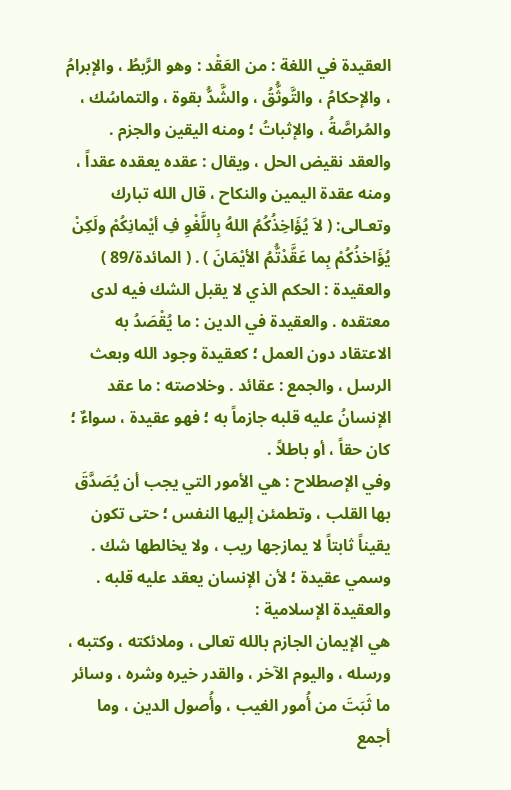العقيدة في اللغة : من العَقْد : وهو الرَّبطُ ، والإبرامُ ، والإحكامُ ، والتَّوثُّقُ ، والشَّدُّ بقوة ، والتماسُك ، والمُراصَّةُ ، والإثباتُ ؛ ومنه اليقين والجزم .
والعقد نقيض الحل ، ويقال : عقده يعقده عقداً ، ومنه عقدة اليمين والنكاح ، قال الله تبارك وتعـالى: ( لاَ يُؤَاخِذُكُمُ اللهُ بِاللَّغْوِ فِ أيْمانِكُمْ ولَكِنْ يُؤَاخذُكُمْ بِما عَقَّدْتُّمُ الأيْمَانَ ) . ( المائدة/89 )
والعقيدة : الحكم الذي لا يقبل الشك فيه لدى معتقده . والعقيدة في الدين : ما يُقْصَدُ به الاعتقاد دون العمل ؛ كعقيدة وجود الله وبعث الرسل ، والجمع : عقائد . وخلاصته : ما عقد الإنسانُ عليه قلبه جازماً به ؛ فهو عقيدة ، سواءٌ ؛ كان حقاً ، أو باطلاً .
وفي الإصطلاح : هي الأمور التي يجب أن يُصَدَّقَ بها القلب ، وتطمئن إليها النفس ؛ حتى تكون يقيناً ثابتاً لا يمازجها ريب ، ولا يخالطها شك . وسمي عقيدة ؛ لأن الإنسان يعقد عليه قلبه .
والعقيدة الإسلامية :
هي الإيمان الجازم بالله تعالى ، وملائكته ، وكتبه ، ورسله ، واليوم الآخر ، والقدر خيره وشره ، وسائر ما ثَبَتَ من أُمور الغيب ، وأُصول الدين ، وما أجمع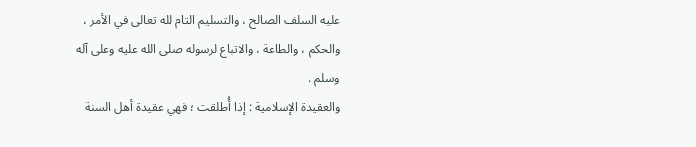عليه السلف الصالح ، والتسليم التام لله تعالى في الأمر ، والحكم ، والطاعة ، والاتباع لرسوله صلى الله عليه وعلى آله وسلم .
والعقيدة الإسلامية : إذا أُطلقت ؛ فهي عقيدة أهل السنة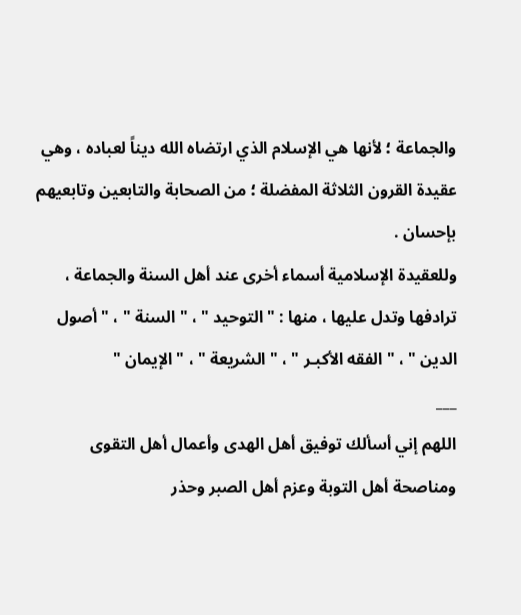والجماعة ؛ لأنها هي الإسلام الذي ارتضاه الله ديناً لعباده ، وهي عقيدة القرون الثلاثة المفضلة ؛ من الصحابة والتابعين وتابعيهم بإحسان .
وللعقيدة الإسلامية أسماء أخرى عند أهل السنة والجماعة ، ترادفها وتدل عليها ، منها : " التوحيد " ، " السنة " ، " أصول الدين " ، " الفقه الأكبـر " ، " الشريعة " ، " الإيمان "
___
اللهم إني أسألك توفيق أهل الهدى وأعمال أهل التقوى ومناصحة أهل التوبة وعزم أهل الصبر وحذر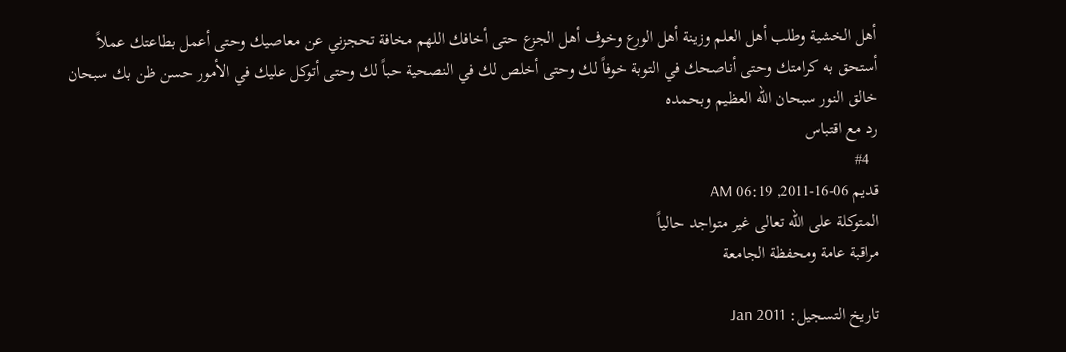أهل الخشية وطلب أهل العلم وزينة أهل الورع وخوف أهل الجزع حتى أخافك اللهم مخافة تحجزني عن معاصيك وحتى أعمل بطاعتك عملاً أستحق به كرامتك وحتى أناصحك في التوبة خوفاً لك وحتى أخلص لك في النصحية حباً لك وحتى أتوكل عليك في الأمور حسن ظن بك سبحان خالق النور سبحان الله العظيم وبحمده
رد مع اقتباس
  #4
قديم 06-16-2011, 06:19 AM
المتوكلة على الله تعالى غير متواجد حالياً
مراقبة عامة ومحفظة الجامعة

تاريخ التسجيل: Jan 2011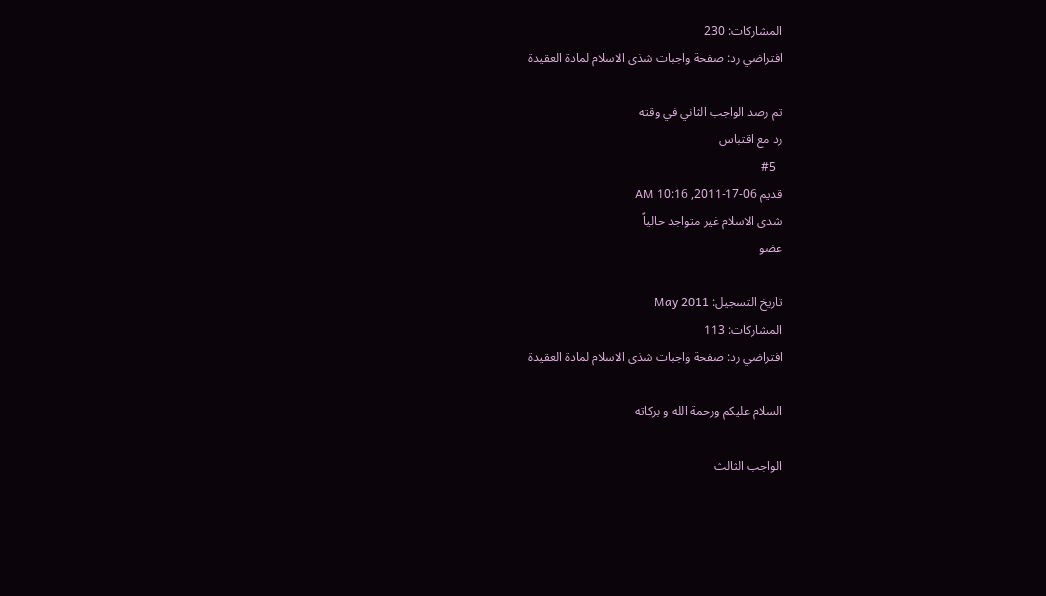المشاركات: 230
افتراضي رد: صفحة واجبات شذى الاسلام لمادة العقيدة

تم رصد الواجب الثاني في وقته
رد مع اقتباس
  #5
قديم 06-17-2011, 10:16 AM
شدى الاسلام غير متواجد حالياً
عضو

تاريخ التسجيل: May 2011
المشاركات: 113
افتراضي رد: صفحة واجبات شذى الاسلام لمادة العقيدة

السلام عليكم ورحمة الله و بركاته

الواجب الثالث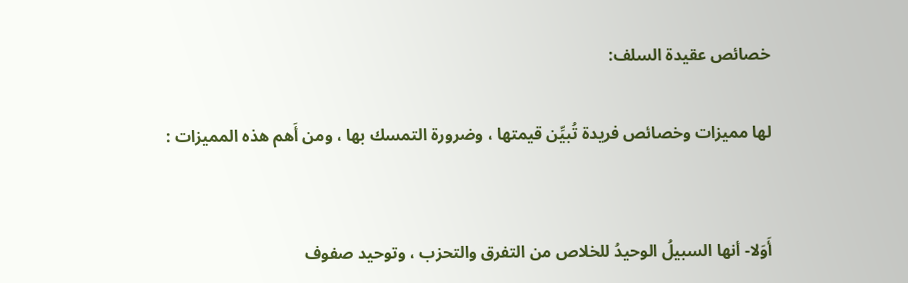خصائص عقيدة السلف:

لها مميزات وخصائص فريدة تُبيِّن قيمتها ، وضرورة التمسك بها ، ومن أَهم هذه المميزات :


أَوَلا- أنها السبيلُ الوحيدُ للخلاص من التفرق والتحزب ، وتوحيد صفوف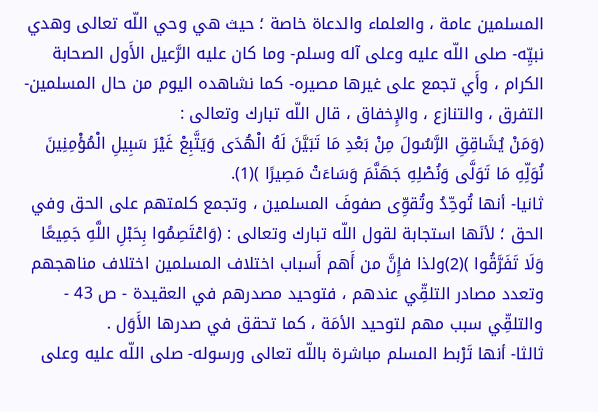المسلمين عامة ، والعلماء والدعاة خاصة ؛ حيث هي وحي اللّه تعالى وهدي نبيِّه- صلى اللّه عليه وعلى آله وسلم- وما كان عليه الرَّعيل الأَول الصحابة الكرام ، وأَي تجمع على غيرها مصيره- كما نشاهده اليوم من حال المسلمين- التفرق ، والتنازع ، والإِخفاق ، قال اللّه تبارك وتعالى :
(وَمَنْ يُشَاقِقِ الرَّسُولَ مِنْ بَعْدِ مَا تَبَيَّنَ لَهُ الْهُدَى وَيَتَّبِعْ غَيْرَ سَبِيلِ الْمُؤْمِنِينَ نُوَلِّهِ مَا تَوَلَّى وَنُصْلِهِ جَهَنَّمَ وَسَاءَتْ مَصِيرًا )(1).
ثانيا- أنها تُوحِّدُ وتُقوِّى صفوفَ المسلمين ، وتجمع كلمتهم على الحق وفي الحق ؛ لأنَها استجابة لقول اللّه تبارك وتعالى : (وَاعْتَصِمُوا بِحَبْلِ اللَّهِ جَمِيعًا وَلَا تَفَرَّقُوا )(2)ولذا فإِنَّ من أَهم أَسباب اختلاف المسلمين اختلاف مناهجهم وتعدد مصادر التلقِّي عندهم ، فتوحيد مصدرهم في العقيدة - ص 43 - والتلقِّي سبب مهم لتوحيد الأمَة ، كما تحقق في صدرها الأَوَل .
ثالثا- أنها تَرْبط المسلم مباشرة باللّه تعالى ورسوله- صلى اللّه عليه وعلى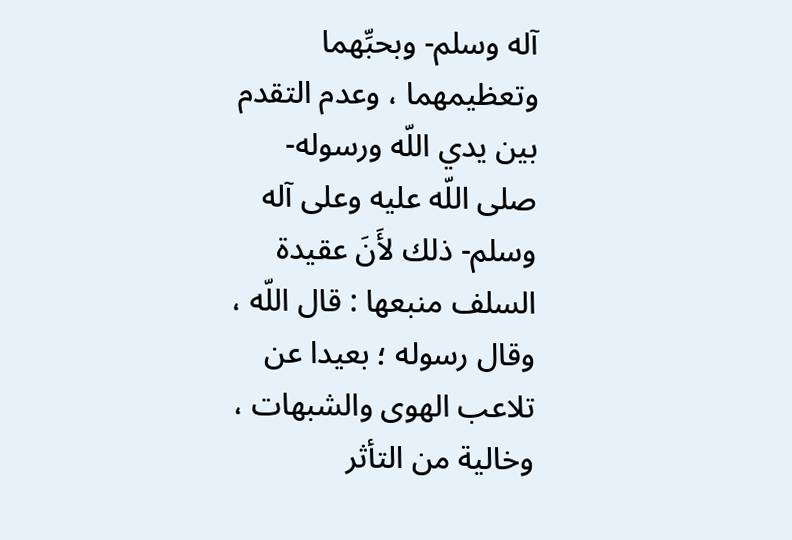آله وسلم- وبحبِّهما وتعظيمهما ، وعدم التقدم بين يدي اللّه ورسوله- صلى اللّه عليه وعلى آله وسلم- ذلك لأَنَ عقيدة السلف منبعها : قال اللّه ، وقال رسوله ؛ بعيدا عن تلاعب الهوى والشبهات ، وخالية من التأثر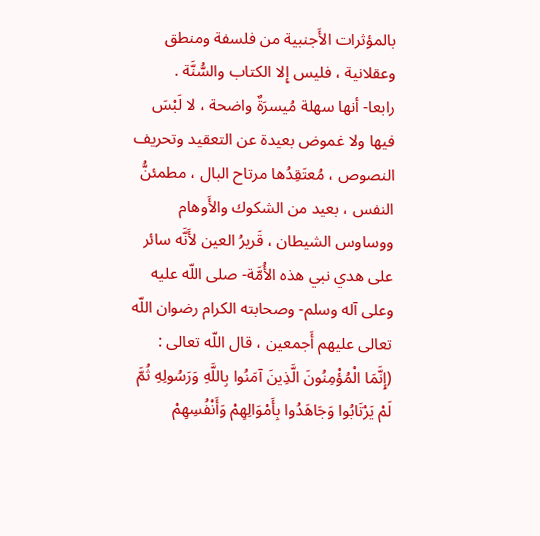بالمؤثرات الأَجنبية من فلسفة ومنطق وعقلانية ، فليس إِلا الكتاب والسُّنَّة .
رابعا- أنها سهلة مُيسرَةٌ واضحة ، لا لَبْسَ فيها ولا غموض بعيدة عن التعقيد وتحريف النصوص ، مُعتَقِدُها مرتاح البال ، مطمئنُّ النفس ، بعيد من الشكوك والأَوهام ووساوس الشيطان ، قَريرُ العين لأَنَّه سائر على هدي نبي هذه الأُمَّة- صلى اللّه عليه وعلى آله وسلم- وصحابته الكرام رضوان اللّه تعالى عليهم أَجمعين ، قال اللّه تعالى :
(إِنَّمَا الْمُؤْمِنُونَ الَّذِينَ آمَنُوا بِاللَّهِ وَرَسُولِهِ ثُمَّ لَمْ يَرْتَابُوا وَجَاهَدُوا بِأَمْوَالِهِمْ وَأَنْفُسِهِمْ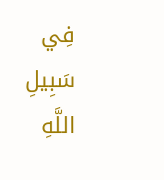فِي سَبِيلِ اللَّهِ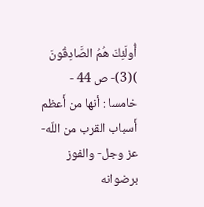أُولَئِكَ هُمُ الصَّادِقُونَ )(3)- ص 44 -
خامسا : أنها من أَعظم أَسباب القرب من اللّه- عز وجل- والفوز برضوانه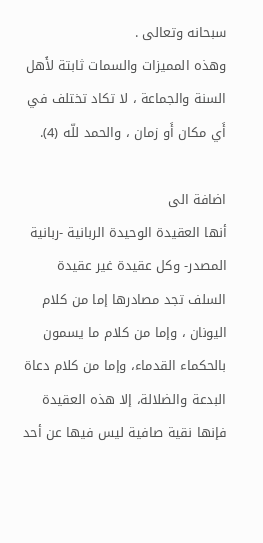سبحانه وتعالى .
وهذه المميزات والسمات ثابتة لأَهل السنة والجماعة ، لا تكاد تختلف في أَي مكان أَو زمان ، والحمد للّه (4).

اضافة الى
أنها العقيدة الوحيدة الربانية -ربانية المصدر- وكل عقيدة غير عقيدة السلف تجد مصادرها إما من كلام اليونان ، وإما من كلام ما يسمون بالحكماء القدماء، وإما من كلام دعاة البدعة والضلالة، إلا هذه العقيدة فإنها نقية صافية ليس فيها عن أحد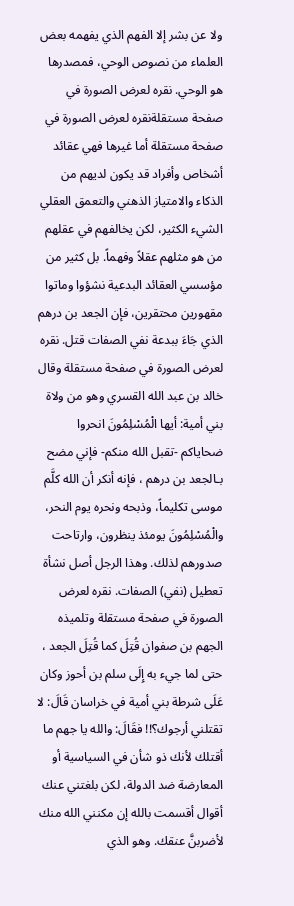ولا عن بشر إلا الفهم الذي يفهمه بعض العلماء من نصوص الوحي، فمصدرها هو الوحي. نقره لعرض الصورة في صفحة مستقلةنقره لعرض الصورة في صفحة مستقلة أما غيرها فهي عقائد أشخاص وأفراد قد يكون لديهم من الذكاء والامتياز الذهني والتعمق العقلي الشيء الكثير، لكن يخالفهم في عقلهم من هو مثلهم عقلاً وفهماً. بل كثير من مؤسسي العقائد البدعية نشؤوا وماتوا مقهورين محتقرين، فإن الجعد بن درهم الذي جَاءَ ببدعة نفي الصفات قتل. نقره لعرض الصورة في صفحة مستقلة وقال خالد بن عبد الله القسري وهو من ولاة بني أمية: أيها الْمُسْلِمُونَ انحروا ضحاياكم -تقبل الله منكم- فإني مضح بـالجعد بن درهم ، فإنه أنكر أن الله كلَّم موسى تكليماً، وذبحه ونحره يوم النحر، والْمُسْلِمُونَ يومئذ ينظرون، وارتاحت صدورهم لذلك. وهذا الرجل أصل نشأة تعطيل (نفي) الصفات. نقره لعرض الصورة في صفحة مستقلة وتلميذه الجهم بن صفوان قُتِلَ كما قُتِلَ الجعد ، حتى لما جيء به إِلَى سلم بن أحوز وكان عَلَى شرطة بني أمية في خراسان قَالَ: لا تقتلني أرجوك؟!! فقَالَ: والله يا جهم ما أقتلك لأنك ذو شأن في السياسية أو المعارضة ضد الدولة، لكن بلغتني عنك أقوال أقسمت بالله إن مكنني الله منك لأضربنَّ عنقك. وهو الذي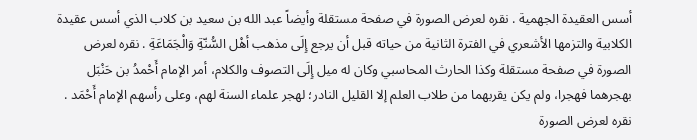أسس العقيدة الجهمية . نقره لعرض الصورة في صفحة مستقلة وأيضاً عبد الله بن سعيد بن كلاب الذي أسس عقيدة الكلابية والتزمها الأشعري في الفترة الثانية من حياته قبل أن يرجع إِلَى مذهب أهْل السُّنّةِ وَالْجَمَاعَةِ . نقره لعرض الصورة في صفحة مستقلة وكذا الحارث المحاسبي وكان له ميل إِلَى التصوف والكلام، أمر الإمام أَحْمدُ بن حَنْبَل بهجرهما فهجرا، ولم يكن يقربهما من طلاب العلم إلا القليل النادر؛ لهجر علماء السنة لهم، وعلى رأسهم الإمام أَحْمَد . نقره لعرض الصورة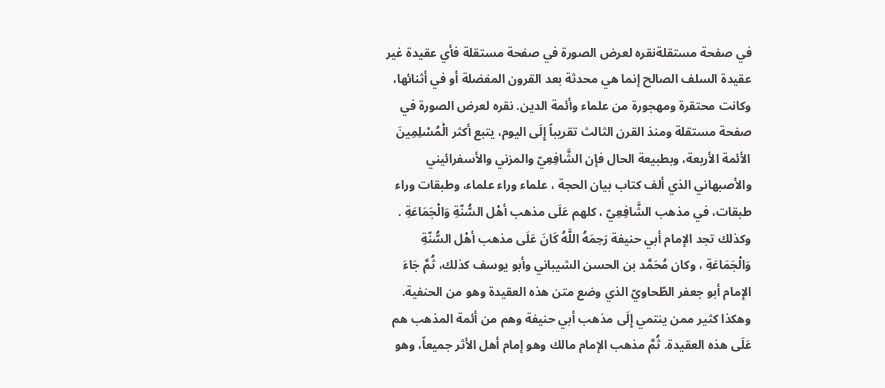في صفحة مستقلةنقره لعرض الصورة في صفحة مستقلة فأي عقيدة غير عقيدة السلف الصالح إنما هي محدثة بعد القرون المفضلة أو في أثنائها، وكانت محتقرة ومهجورة من علماء وأئمة الدين. نقره لعرض الصورة في صفحة مستقلة ومنذ القرن الثالث تقريباً إِلَى اليوم، يتبع أكثر الْمُسْلِمِينَ الأئمة الأربعة، وبطبيعة الحال فإن الشَّافِعِيّ والمزني والأسفرائيني والأصبهاني الذي ألف كتاب بيان الحجة ، علماء وراء علماء، وطبقات وراء طبقات، في مذهب الشَّافِعِيّ ، كلهم عَلَى مذهب أهْل السُّنّةِ وَالْجَمَاعَةِ . وكذلك تجد الإمام أبي حنيفة رَحِمَهُ اللَّهُ كَانَ عَلَى مذهب أهْل السُّنّةِ وَالْجَمَاعَةِ ، وكان مُحَمَّد بن الحسن الشيباني وأبو يوسف كذلك، ثُمَّ جَاءَ الإمام أبو جعفر الطّحاويّ الذي وضع متن هذه العقيدة وهو من الحنفية. وهكذا كثير ممن ينتمي إِلَى مذهب أبي حنيفة وهم من أئمة المذهب هم عَلَى هذه العقيدة. ثُمَّ مذهب الإمام مالك وهو إمام أهل الأثر جميعاً، وهو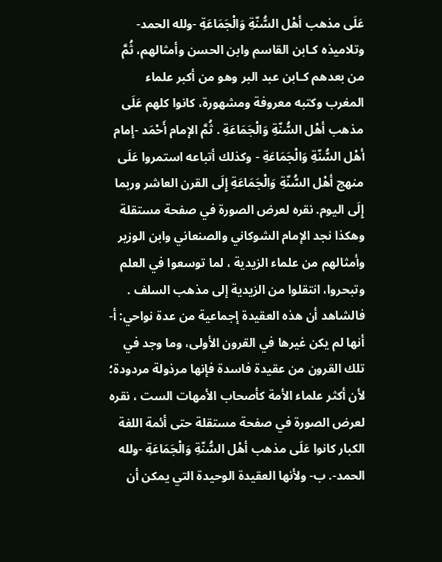عَلَى مذهب أهْل السُّنّةِ وَالْجَمَاعَةِ -ولله الحمد- وتلاميذه كـابن القاسم وابن الحسن وأمثالهم، ثُمَّ من بعدهم كـابن عبد البر وهو من أكبر علماء المغرب وكتبه معروفة ومشهورة، كانوا كلهم عَلَى مذهب أهْل السُّنّةِ وَالْجَمَاعَةِ . ثُمَّ الإمام أَحْمَد -إمام أهْل السُّنّةِ وَالْجَمَاعَةِ - وكذلك أتباعه استمروا عَلَى منهج أهْل السُّنّةِ وَالْجَمَاعَةِ إِلَى القرن العاشر وربما إِلَى اليوم. نقره لعرض الصورة في صفحة مستقلة وهكذا نجد الإمام الشوكاني والصنعاني وابن الوزير وأمثالهم من علماء الزيدية ، لما توسعوا في العلم وتبحروا، انتقلوا من الزيدية إلى مذهب السلف . فالشاهد أن هذه العقيدة إجماعية من عدة نواحي: أ- أنها لم يكن غيرها في القرون الأولى، وما وجد في تلك القرون من عقيدة فاسدة فإنها مرذولة مردودة؛ لأن أكثر علماء الأمة كأصحاب الأمهات الست ، نقره لعرض الصورة في صفحة مستقلة حتى أئمة اللغة الكبار كانوا عَلَى مذهب أهْل السُّنّةِ وَالْجَمَاعَةِ -ولله الحمد-. ب- ولأنها العقيدة الوحيدة التي يمكن أن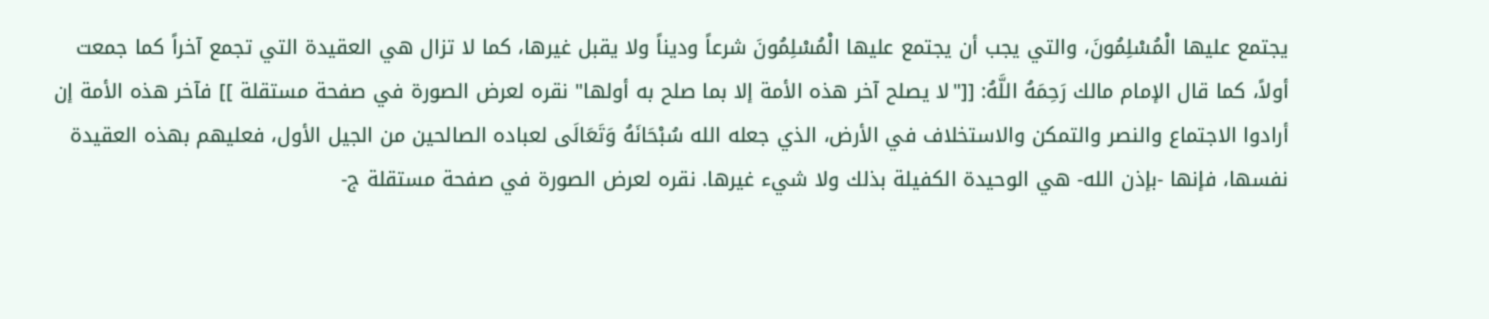يجتمع عليها الْمُسْلِمُونَ، والتي يجب أن يجتمع عليها الْمُسْلِمُونَ شرعاً وديناً ولا يقبل غيرها، كما لا تزال هي العقيدة التي تجمع آخراً كما جمعت أولاً، كما قال الإمام مالك رَحِمَهُ اللَّهُ: [["لا يصلح آخر هذه الأمة إلا بما صلح به أولها" نقره لعرض الصورة في صفحة مستقلة ]] فآخر هذه الأمة إن أرادوا الاجتماع والنصر والتمكن والاستخلاف في الأرض، الذي جعله الله سُبْحَانَهُ وَتَعَالَى لعباده الصالحين من الجيل الأول، فعليهم بهذه العقيدة نفسها، فإنها -بإذن الله- هي الوحيدة الكفيلة بذلك ولا شيء غيرها. نقره لعرض الصورة في صفحة مستقلة ج-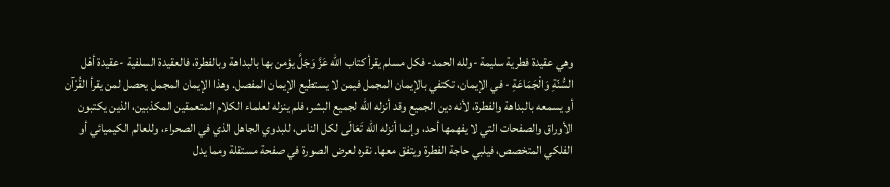وهي عقيدة فطرية سليمة -ولله الحمد- فكل مسلم يقرأ كتاب الله عَزَّ وَجَلَّ يؤمن بها بالبداهة وبالفطرة، فالعقيدة السلفية -عقيدة أهْل السُّنّةِ وَالْجَمَاعَةِ - في الإيمان، تكتفي بالإيمان المجمل فيمن لا يستطيع الإيمان المفصل. وهذا الإيمان المجمل يحصل لمن يقرأ القُرْآن أو يسمعه بالبداهة والفطرة، لأنه دين الجميع وقد أنزله الله لجميع البشر، فلم ينزله لعلماء الكلام المتعمقين المكذبين، الذين يكتبون الأوراق والصفحات التي لا يفهمها أحد، وإنما أنزله الله تَعَالَى لكل الناس، للبدوي الجاهل الذي في الصحراء، وللعالم الكيميائي أو الفلكي المتخصص، فيلبي حاجة الفطرة ويتفق معها. نقره لعرض الصورة في صفحة مستقلة ومما يدل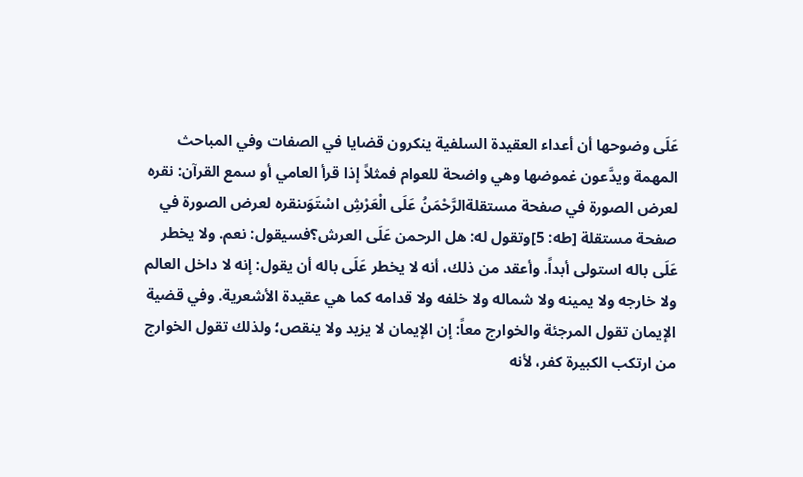عَلَى وضوحها أن أعداء العقيدة السلفية ينكرون قضايا في الصفات وفي المباحث المهمة ويدَّعون غموضها وهي واضحة للعوام فمثلاً إذا قرأ العامي أو سمع القرآن: نقره لعرض الصورة في صفحة مستقلةالرَّحْمَنُ عَلَى الْعَرْشِ اسْتَوَىنقره لعرض الصورة في صفحة مستقلة [طه: 5]وتقول له: هل الرحمن عَلَى العرش؟فسيقول: نعم. ولا يخطر عَلَى باله استولى أبداً. وأعقد من ذلك، أنه لا يخطر عَلَى باله أن يقول: إنه لا داخل العالم ولا خارجه ولا يمينه ولا شماله ولا خلفه ولا قدامه كما هي عقيدة الأشعرية. وفي قضية الإيمان تقول المرجئة والخوارج معاً: إن الإيمان لا يزيد ولا ينقص؛ ولذلك تقول الخوارج من ارتكب الكبيرة كفر، لأنه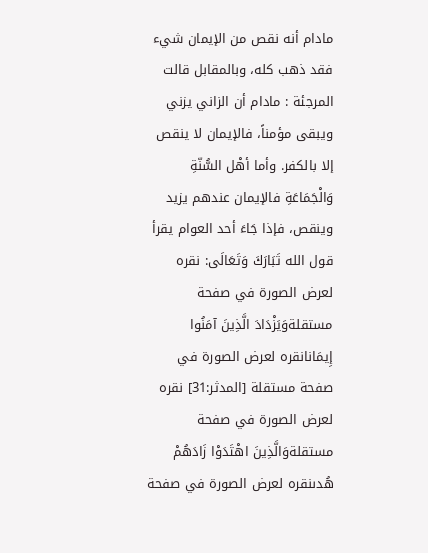مادام أنه نقص من الإيمان شيء فقد ذهب كله، وبالمقابل قالت المرجئة : مادام أن الزاني يزني ويبقى مؤمناً، فالإيمان لا ينقص إلا بالكفر. وأما أهْل السُّنّةِ وَالْجَمَاعَةِ فالإيمان عندهم يزيد وينقص، فإذا جَاءَ أحد العوام يقرأ قول الله تَبَارَكَ وَتَعَالَى: نقره لعرض الصورة في صفحة مستقلةوَيَزْدَادَ الَّذِينَ آمَنُوا إِيمَانانقره لعرض الصورة في صفحة مستقلة [المدثر:31] نقره لعرض الصورة في صفحة مستقلةوَالَّذِينَ اهْتَدَوْا زَادَهُمْ هُدىنقره لعرض الصورة في صفحة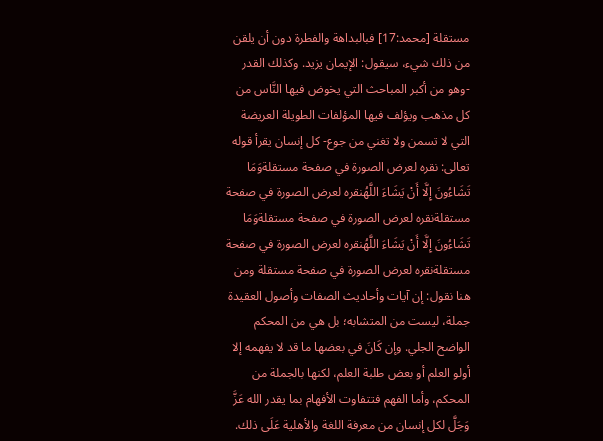مستقلة [محمد:17] فبالبداهة والفطرة دون أن يلقن من ذلك شيء، سيقول: الإيمان يزيد. وكذلك القدر -وهو من أكبر المباحث التي يخوض فيها النَّاس من كل مذهب ويؤلف فيها المؤلفات الطويلة العريضة التي لا تسمن ولا تغني من جوع- كل إنسان يقرأ قوله تعالى: نقره لعرض الصورة في صفحة مستقلةوَمَا تَشَاءُونَ إِلَّا أَنْ يَشَاءَ اللَّهُنقره لعرض الصورة في صفحة مستقلةنقره لعرض الصورة في صفحة مستقلةوَمَا تَشَاءُونَ إِلَّا أَنْ يَشَاءَ اللَّهُنقره لعرض الصورة في صفحة مستقلةنقره لعرض الصورة في صفحة مستقلة ومن هنا نقول: إن آيات وأحاديث الصفات وأصول العقيدة جملة، ليست من المتشابه؛ بل هي من المحكم الواضح الجلي. وإن كَانَ في بعضها ما قد لا يفهمه إلا أولو العلم أو بعض طلبة العلم، لكنها بالجملة من المحكم، وأما الفهم فتتفاوت الأفهام بما يقدر الله عَزَّ وَجَلَّ لكل إنسان من معرفة اللغة والأهلية عَلَى ذلك.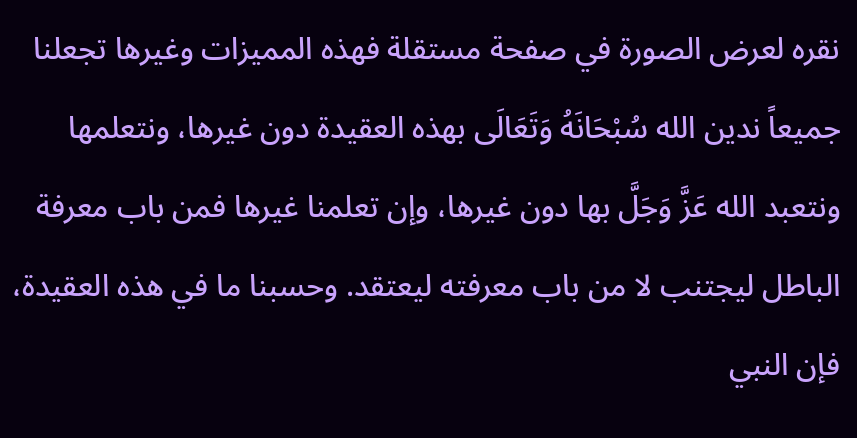نقره لعرض الصورة في صفحة مستقلة فهذه المميزات وغيرها تجعلنا جميعاً ندين الله سُبْحَانَهُ وَتَعَالَى بهذه العقيدة دون غيرها، ونتعلمها ونتعبد الله عَزَّ وَجَلَّ بها دون غيرها، وإن تعلمنا غيرها فمن باب معرفة الباطل ليجتنب لا من باب معرفته ليعتقد. وحسبنا ما في هذه العقيدة، فإن النبي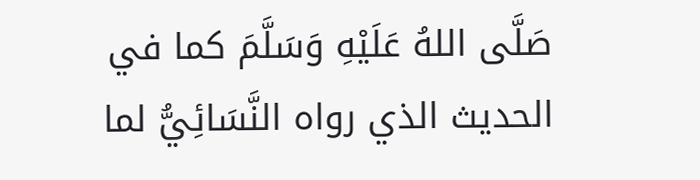صَلَّى اللهُ عَلَيْهِ وَسَلَّمَ كما في الحديث الذي رواه النَّسَائِيُّ لما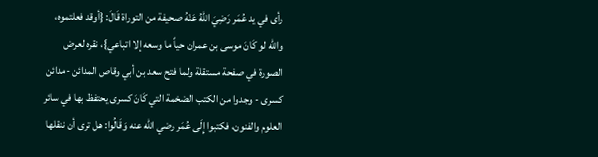رأى في يد عُمَر رَضِيَ اللهُ عَنْهُ صحيفة من التوراة قَالَ: {أوقد فعلتموه، والله لو كَانَ موسى بن عمران حياً ما وسعه إلا اتباعي}، نقره لعرض الصورة في صفحة مستقلة ولما فتح سعد بن أبي وقاص المدائن -مدائن كسرى - وجدوا من الكتب الضخمة التي كَانَ كسرى يحتفظ بها في سائر العلوم والفنون، فكتبوا إِلَى عُمَر رضي الله عنه وَقَالُوا: هل ترى أن ننقلها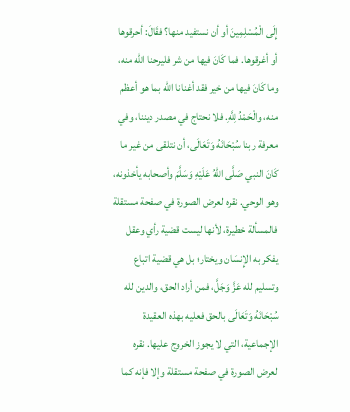إِلَى الْمُسْلِمِينَ أو أن نستفيد منها؟ فقَالَ: أحرقوها أو أغرقوها. فما كَانَ فيها من شر فليرحنا الله منه، وما كَانَ فيها من خير فقد أغنانا الله بما هو أعظم منه، والْحَمْدُ لِلَّهِ. فلا نحتاج في مصدر ديننا، وفي معرفة ربنا سُبْحَانَهُ وَتَعَالَى، أن نتلقى من غير ما كَانَ النبي صَلَّى اللهُ عَلَيْهِ وَسَلَّمَ وأصحابه يأخذونه، وهو الوحي. نقره لعرض الصورة في صفحة مستقلة فالمسألة خطيرة، لأنها ليست قضية رأي وعقل يفكر به الإِنسَان ويختار؛ بل هي قضية اتباع وتسليم لله عَزَّ وَجَلَّ، فمن أراد الحق، والدين لله سُبْحَانَهُ وَتَعَالَى بالحق فعليه بهذه العقيدة الإجماعية، التي لا يجوز الخروج عليها. نقره لعرض الصورة في صفحة مستقلة وإلا فإنه كما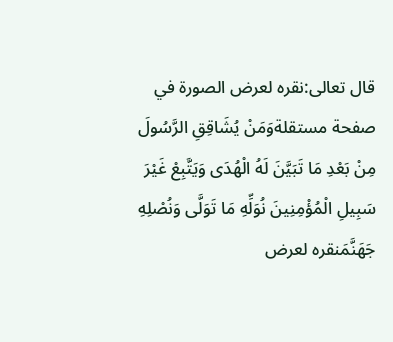قال تعالى:نقره لعرض الصورة في صفحة مستقلةوَمَنْ يُشَاقِقِ الرَّسُولَ مِنْ بَعْدِ مَا تَبَيَّنَ لَهُ الْهُدَى وَيَتَّبِعْ غَيْرَ سَبِيلِ الْمُؤْمِنِينَ نُوَلِّهِ مَا تَوَلَّى وَنُصْلِهِ جَهَنَّمَنقره لعرض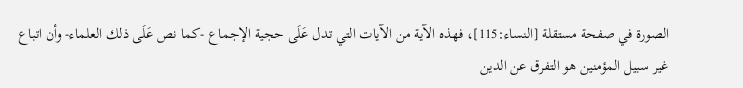الصورة في صفحة مستقلة [النساء:115]، فهذه الآية من الآيات التي تدل عَلَى حجية الإجماع -كما نص عَلَى ذلك العلماء- وأن اتباع غير سبيل المؤمنين هو التفرق عن الدين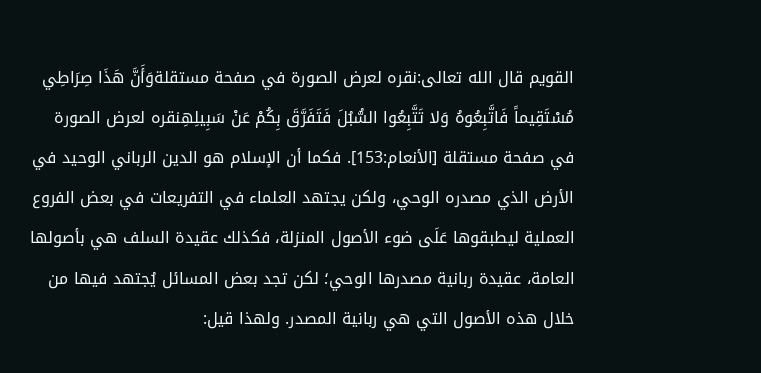القويم قال الله تعالى:نقره لعرض الصورة في صفحة مستقلةوَأَنَّ هَذَا صِرَاطِي مُسْتَقِيماً فَاتَّبِعُوهُ وَلا تَتَّبِعُوا السُّبُلَ فَتَفَرَّقَ بِكُمْ عَنْ سَبِيلِهِنقره لعرض الصورة في صفحة مستقلة [الأنعام:153]. فكما أن الإسلام هو الدين الرباني الوحيد في الأرض الذي مصدره الوحي، ولكن يجتهد العلماء في التفريعات في بعض الفروع العملية ليطبقوها عَلَى ضوء الأصول المنزلة، فكذلك عقيدة السلف هي بأصولها العامة، عقيدة ربانية مصدرها الوحي؛ لكن تجد بعض المسائل يُجتهد فيها من خلال هذه الأصول التي هي ربانية المصدر. ولهذا قيل: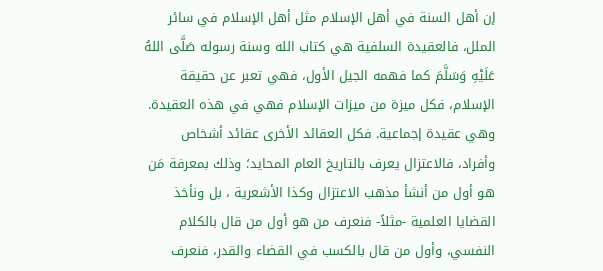إن أهل السنة في أهل الإسلام مثل أهل الإسلام في سائر الملل، فالعقيدة السلفية هي كتاب الله وسنة رسوله صَلَّى اللهُ عَلَيْهِ وَسَلَّمَ كما فهمه الجيل الأول، فهي تعبر عن حقيقة الإسلام، فكل ميزة من ميزات الإسلام فهي في هذه العقيدة. وهي عقيدة إجماعية. فكل العقائد الأخرى عقائد أشخاص وأفراد، فالاعتزال يعرف بالتاريخ العام المحايد؛ وذلك بمعرفة مَن هو أول من أنشأ مذهب الاعتزال وكذا الأشعرية ، بل ونأخذ القضايا العلمية -مثلاً- فنعرف من هو أول من قال بالكلام النفسي، وأول من قال بالكسب في القضاء والقدر، فنعرف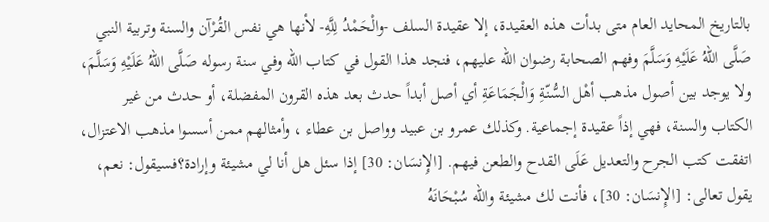بالتاريخ المحايد العام متى بدأت هذه العقيدة، إلا عقيدة السلف -والْحَمْدُ لِلَّهِ- لأنها هي نفس القُرْآن والسنة وتربية النبي صَلَّى اللهُ عَلَيْهِ وَسَلَّمَ وفهم الصحابة رضوان الله عليهم، فنجد هذا القول في كتاب الله وفي سنة رسوله صَلَّى اللهُ عَلَيْهِ وَسَلَّمَ، ولا يوجد بين أصول مذهب أهْل السُّنّةِ وَالْجَمَاعَةِ أي أصل أبداً حدث بعد هذه القرون المفضلة، أو حدث من غير الكتاب والسنة، فهي إذاً عقيدة إجماعية. وكذلك عمرو بن عبيد وواصل بن عطاء ، وأمثالهم ممن أسسوا مذهب الاعتزال، اتفقت كتب الجرح والتعديل عَلَى القدح والطعن فيهم. [الإِنسَان: 30] إذا سئل هل أنا لي مشيئة وإرادة؟فسيقول: نعم، يقول تعالى: [الإِنسَان: 30]، فأنت لك مشيئة والله سُبْحَانَهُ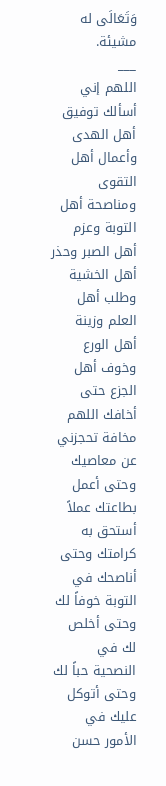وَتَعَالَى له مشيئة.
___
اللهم إني أسألك توفيق أهل الهدى وأعمال أهل التقوى ومناصحة أهل التوبة وعزم أهل الصبر وحذر أهل الخشية وطلب أهل العلم وزينة أهل الورع وخوف أهل الجزع حتى أخافك اللهم مخافة تحجزني عن معاصيك وحتى أعمل بطاعتك عملاً أستحق به كرامتك وحتى أناصحك في التوبة خوفاً لك وحتى أخلص لك في النصحية حباً لك وحتى أتوكل عليك في الأمور حسن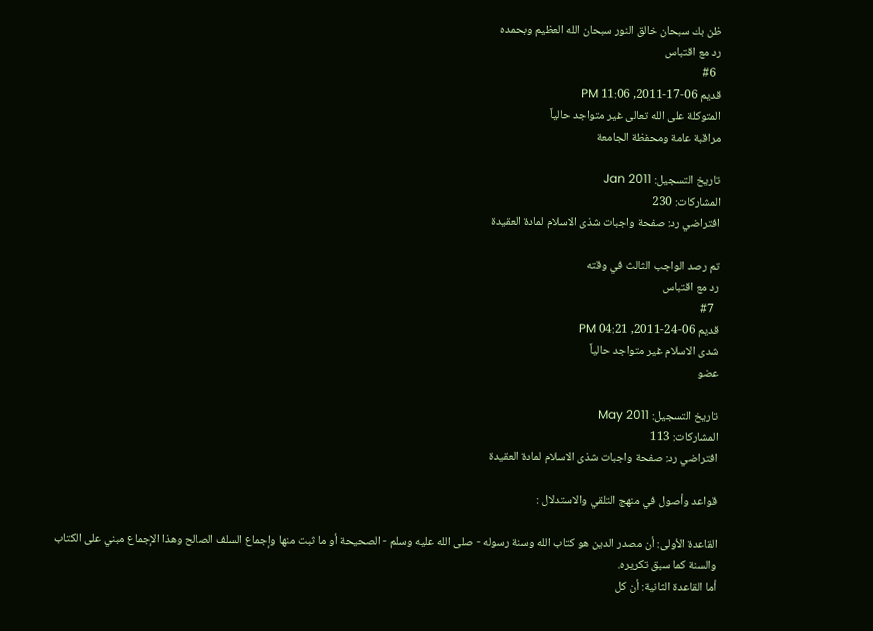ظن بك سبحان خالق النور سبحان الله العظيم وبحمده
رد مع اقتباس
  #6
قديم 06-17-2011, 11:06 PM
المتوكلة على الله تعالى غير متواجد حالياً
مراقبة عامة ومحفظة الجامعة

تاريخ التسجيل: Jan 2011
المشاركات: 230
افتراضي رد: صفحة واجبات شذى الاسلام لمادة العقيدة

تم رصد الواجب الثالث في وقته
رد مع اقتباس
  #7
قديم 06-24-2011, 04:21 PM
شدى الاسلام غير متواجد حالياً
عضو

تاريخ التسجيل: May 2011
المشاركات: 113
افتراضي رد: صفحة واجبات شذى الاسلام لمادة العقيدة

قواعد وأصول في منهج التلقي والاستدلال :

القاعدة الأولى: أن مصدر الدين هو كتاب الله وسنة رسوله - صلى الله عليه وسلم - الصحيحة أو ما ثبت منها وإجماع السلف الصالح وهذا الإجماع مبني على الكتاب والسنة كما سبق تكريره.
أما القاعدة الثانية: أن كل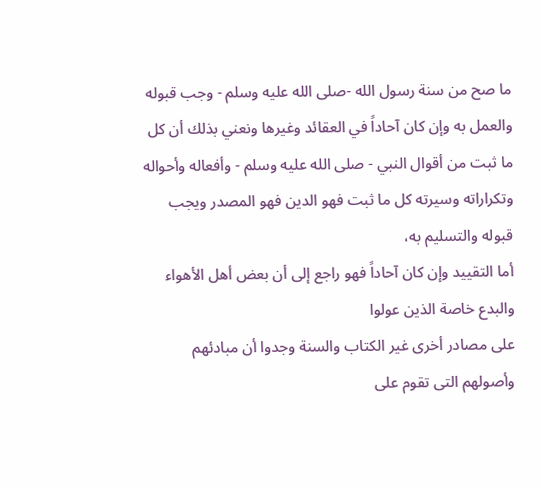ما صح من سنة رسول الله -صلى الله عليه وسلم - وجب قبوله والعمل به وإن كان آحاداً في العقائد وغيرها ونعني بذلك أن كل ما ثبت من أقوال النبي - صلى الله عليه وسلم - وأفعاله وأحواله وتكراراته وسيرته كل ما ثبت فهو الدين فهو المصدر ويجب قبوله والتسليم به،
أما التقييد وإن كان آحاداً فهو راجع إلى أن بعض أهل الأهواء والبدع خاصة الذين عولوا
على مصادر أخرى غير الكتاب والسنة وجدوا أن مبادئهم وأصولهم التى تقوم على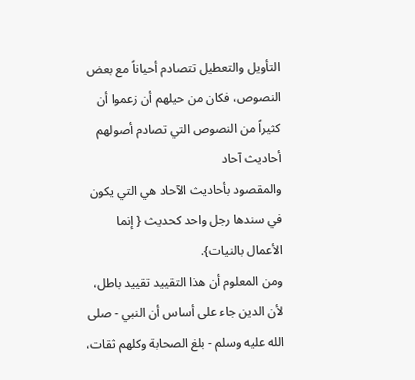التأويل والتعطيل تتصادم أحياناً مع بعض النصوص، فكان من حيلهم أن زعموا أن كثيراً من النصوص التي تصادم أصولهم أحاديث آحاد
والمقصود بأحاديث الآحاد هي التي يكون في سندها رجل واحد كحديث { إنما الأعمال بالنيات}.
ومن المعلوم أن هذا التقييد تقييد باطل، لأن الدين جاء على أساس أن النبي - صلى الله عليه وسلم - بلغ الصحابة وكلهم ثقات،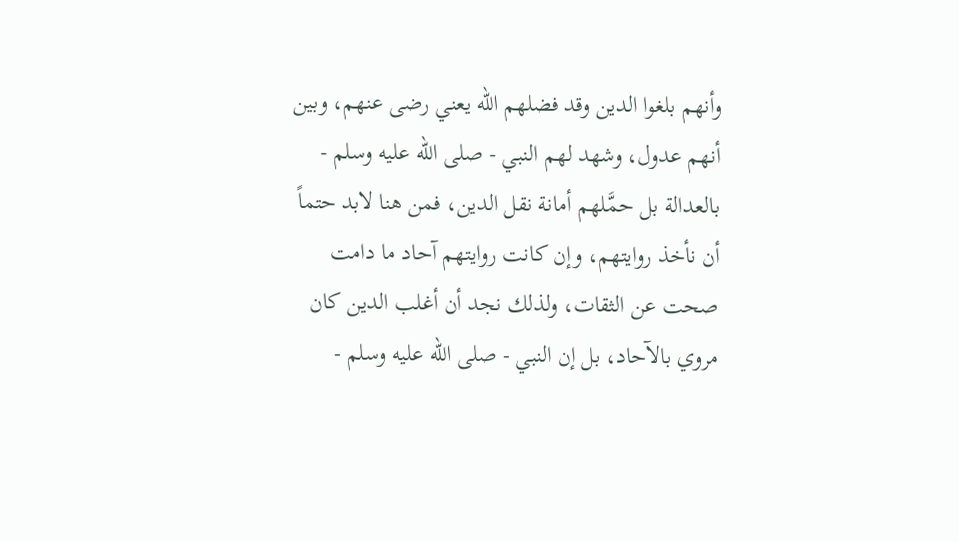وأنهم بلغوا الدين وقد فضلهم الله يعني رضى عنهم، وبين أنهم عدول، وشهد لهم النبي - صلى الله عليه وسلم - بالعدالة بل حمَّلهم أمانة نقل الدين، فمن هنا لابد حتماً أن نأخذ روايتهم، وإن كانت روايتهم آحاد ما دامت صحت عن الثقات، ولذلك نجد أن أغلب الدين كان مروي بالآحاد، بل إن النبي - صلى الله عليه وسلم -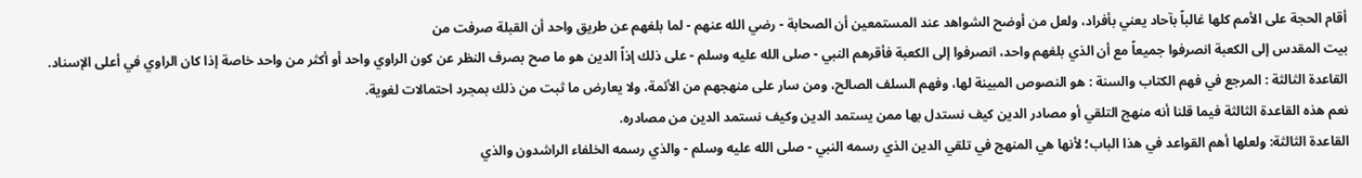أقام الحجة على الأمم كلها غالباً بآحاد يعني بأفراد، ولعل من أوضح الشواهد عند المستمعين أن الصحابة - رضي الله عنهم - لما بلغهم عن طريق واحد أن القبلة صرفت من
بيت المقدس إلى الكعبة انصرفوا جميعاً مع أن الذي بلغهم واحد، انصرفوا إلى الكعبة فأقرهم النبي - صلى الله عليه وسلم - على ذلك إذاً الدين هو ما صح بصرف النظر عن كون الراوي واحد أو أكثر من واحد خاصة إذا كان الراوي في أعلى الإسناد.
القاعدة الثالثة : المرجع في فهم الكتاب والسنة : هو النصوص المبينة لها، وفهم السلف الصالح، ومن سار على منهجهم من الأئمة، ولا يعارض ما ثبت من ذلك بمجرد احتمالات لغوية.
نعم هذه القاعدة الثالثة فيما قلنا أنه منهج التلقي أو مصادر الدين كيف نستدل بها ممن يستمد الدين وكيف نستمد الدين من مصادره.
القاعدة الثالثة: ولعلها أهم القواعد في هذا الباب؛ لأنها هي المنهج في تلقي الدين الذي رسمه النبي - صلى الله عليه وسلم - والذي رسمه الخلفاء الراشدون والذي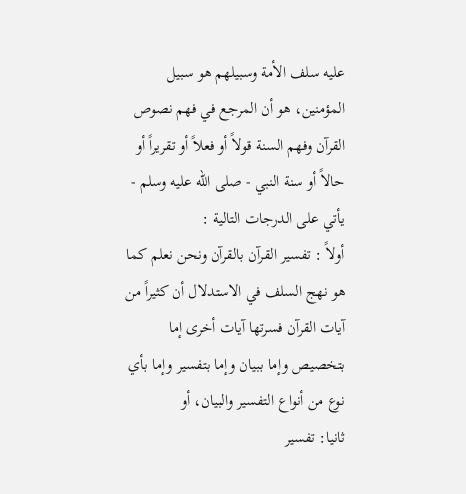عليه سلف الأمة وسبيلهم هو سبيل المؤمنين، هو أن المرجع في فهم نصوص القرآن وفهم السنة قولاً أو فعلاً أو تقريراً أو حالاً أو سنة النبي - صلى الله عليه وسلم - يأتي على الدرجات التالية :
أولاً : تفسير القرآن بالقرآن ونحن نعلم كما هو نهج السلف في الاستدلال أن كثيراً من آيات القرآن فسرتها آيات أخرى إما بتخصيص وإما ببيان وإما بتفسير وإما بأي نوع من أنواع التفسير والبيان، أو
ثانيا: تفسير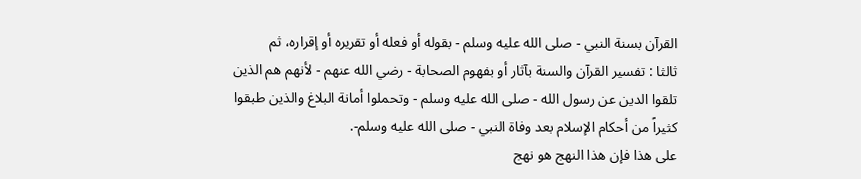القرآن بسنة النبي - صلى الله عليه وسلم - بقوله أو فعله أو تقريره أو إقراره، ثم
ثالثا : تفسير القرآن والسنة بآثار أو بفهوم الصحابة - رضي الله عنهم - لأنهم هم الذين تلقوا الدين عن رسول الله - صلى الله عليه وسلم - وتحملوا أمانة البلاغ والذين طبقوا كثيراً من أحكام الإسلام بعد وفاة النبي - صلى الله عليه وسلم-.
على هذا فإن هذا النهج هو نهج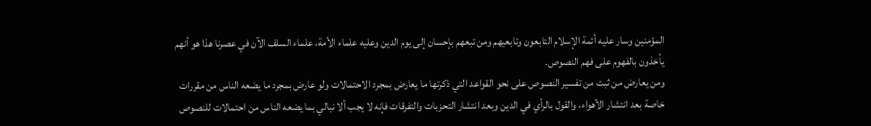المؤمنين وسار عليه أئمة الإسلام التابعون وتابعيهم ومن تبعهم بإحسان إلى يوم الدين وعليه علماء الأمة، علماء السلف الآن في عصرنا هذا هو أنهم يأخذون بالفهوم على فهم النصوص.
ومن يعارض من ثبت من تفسير النصوص على نحو القواعد التي ذكرتها ما يعارض بمجرد الاحتمالات ولو عارض بمجرد ما يضعه الناس من مقررات خاصة بعد انتشار الأهواء، والقول بالرأي في الدين وبعد انتشار التحزبات والتفرقات فإنه لا يجب ألا نبالي بما يضعه الناس من احتمالات للنصوص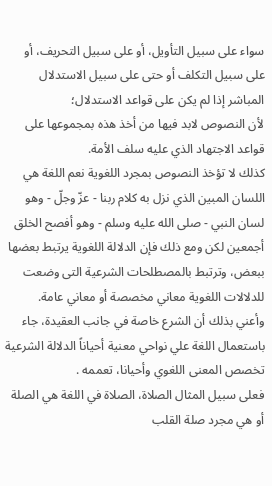سواء على سبيل التأويل، أو على سبيل التحريف، أو على سبيل التكلف أو حتى على سبيل الاستدلال المباشر إذا لم يكن على قواعد الاستدلال؛
لأن النصوص لابد فيها من أخذ هذه بمجموعها على قواعد الاجتهاد الذي عليه سلف الأمة.
كذلك لا تؤخذ النصوص بمجرد اللغوية نعم اللغة هي اللسان المبين الذي نزل به كلام ربنا - عزّ وجلّ - وهو لسان النبي - صلى الله عليه وسلم - وهو أفصح الخلق
أجمعين لكن ومع ذلك فإن الدلالة اللغوية يرتبط بعضها ببعض، وترتبط بالمصطلحات الشرعية التى وضعت للدلالات اللغوية معاني مخصصة أو معاني عامة.
وأعني بذلك أن الشرع خاصة في جانب العقيدة، جاء باستعمال اللغة علي نواحي معنية أحياناً الدلالة الشرعية تخصص المعنى اللغوي وأحيانا، تعممه .
فعلى سبيل المثال الصلاة، الصلاة في اللغة هي الصلة أو هي مجرد صلة القلب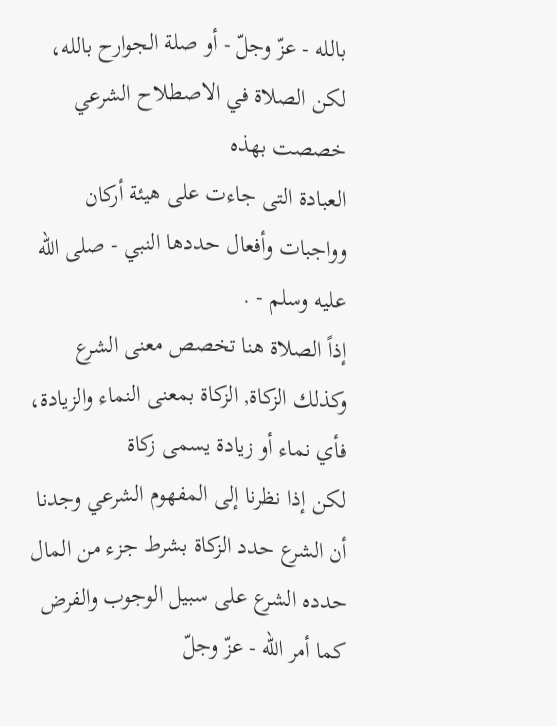بالله - عزّ وجلّ - أو صلة الجوارح بالله، لكن الصلاة في الاصطلاح الشرعي خصصت بهذه
العبادة التى جاءت على هيئة أركان وواجبات وأفعال حددها النبي - صلى الله عليه وسلم - .
إذاً الصلاة هنا تخصص معنى الشرع وكذلك الزكاة, الزكاة بمعنى النماء والزيادة، فأي نماء أو زيادة يسمى زكاة
لكن إذا نظرنا إلى المفهوم الشرعي وجدنا أن الشرع حدد الزكاة بشرط جزء من المال حدده الشرع على سبيل الوجوب والفرض كما أمر الله - عزّ وجلّ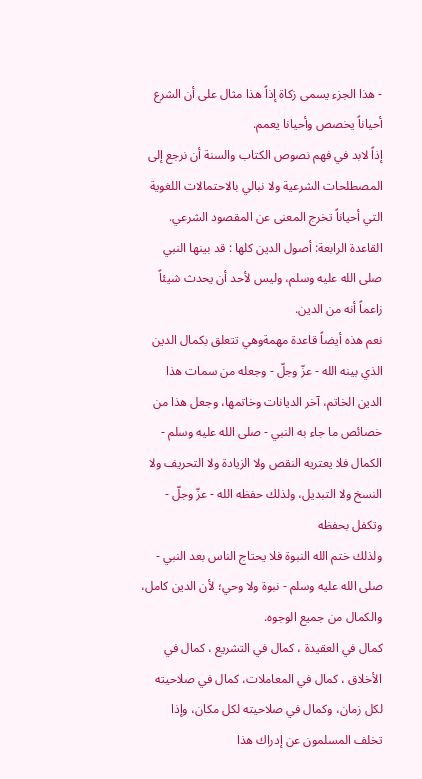- هذا الجزء يسمى زكاة إذاً هذا مثال على أن الشرع أحياناً يخصص وأحيانا يعمم.
إذاً لابد في فهم نصوص الكتاب والسنة أن نرجع إلى المصطلحات الشرعية ولا نبالي بالاحتمالات اللغوية التي أحياناً تخرج المعنى عن المقصود الشرعي.
القاعدة الرابعة: أصول الدين كلها : قد بينها النبي صلى الله عليه وسلم، وليس لأحد أن يحدث شيئاً زاعماً أنه من الدين.
نعم هذه أيضاً قاعدة مهمةوهي تتعلق بكمال الدين الذي بينه الله - عزّ وجلّ - وجعله من سمات هذا الدين الخاتم، آخر الديانات وخاتمها، وجعل هذا من خصائص ما جاء به النبي - صلى الله عليه وسلم - الكمال فلا يعتريه النقص ولا الزيادة ولا التحريف ولا النسخ ولا التبديل، ولذلك حفظه الله - عزّ وجلّ - وتكفل بحفظه
ولذلك ختم الله النبوة فلا يحتاج الناس بعد النبي - صلى الله عليه وسلم - نبوة ولا وحي؛ لأن الدين كامل، والكمال من جميع الوجوه.
كمال في العقيدة ، كمال في التشريع ، كمال في الأخلاق ، كمال في المعاملات، كمال في صلاحيته لكل زمان، وكمال في صلاحيته لكل مكان، وإذا تخلف المسلمون عن إدراك هذا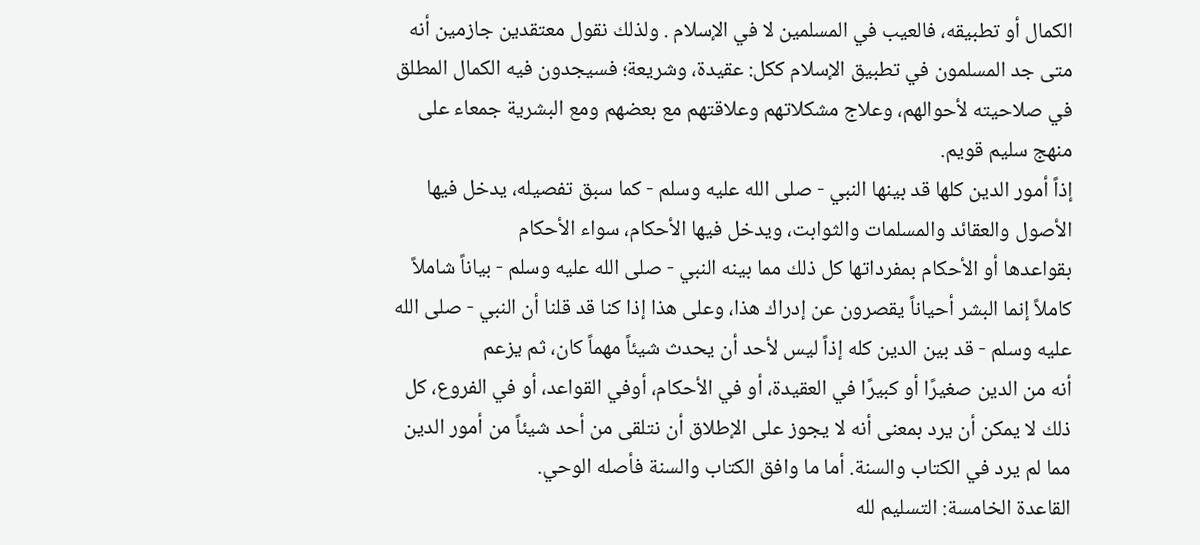الكمال أو تطبيقه، فالعيب في المسلمين لا في الإسلام . ولذلك نقول معتقدين جازمين أنه متى جد المسلمون في تطبيق الإسلام ككل: عقيدة، وشريعة؛ فسيجدون فيه الكمال المطلق في صلاحيته لأحوالهم، وعلاج مشكلاتهم وعلاقتهم مع بعضهم ومع البشرية جمعاء على منهج سليم قويم.
إذاً أمور الدين كلها قد بينها النبي - صلى الله عليه وسلم - كما سبق تفصيله، يدخل فيها الأصول والعقائد والمسلمات والثوابت، ويدخل فيها الأحكام، سواء الأحكام
بقواعدها أو الأحكام بمفرداتها كل ذلك مما بينه النبي - صلى الله عليه وسلم - بياناً شاملاً كاملاً إنما البشر أحياناً يقصرون عن إدراك هذا، وعلى هذا إذا كنا قد قلنا أن النبي - صلى الله عليه وسلم - قد بين الدين كله إذاً ليس لأحد أن يحدث شيئاً مهماً كان، ثم يزعم
أنه من الدين صغيرًا أو كبيرًا في العقيدة، أو في الأحكام، أوفي القواعد، أو في الفروع، كل ذلك لا يمكن أن يرد بمعنى أنه لا يجوز على الإطلاق أن نتلقى من أحد شيئاً من أمور الدين مما لم يرد في الكتاب والسنة. أما ما وافق الكتاب والسنة فأصله الوحي.
القاعدة الخامسة: التسليم لله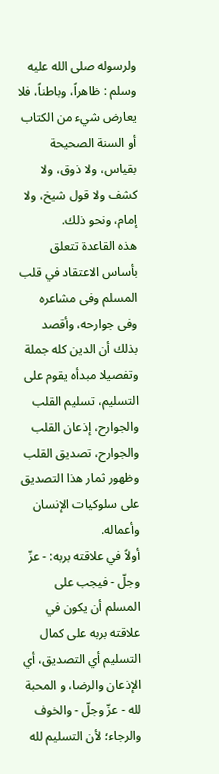ولرسوله صلى الله عليه وسلم : ظاهراً، وباطناً، فلا يعارض شيء من الكتاب أو السنة الصحيحة بقياس، ولا ذوق، ولا كشف ولا قول شيخ، ولا إمام، ونحو ذلك.
هذه القاعدة تتعلق بأساس الاعتقاد في قلب المسلم وفى مشاعره وفى جوارحه، وأقصد بذلك أن الدين كله جملة وتفصيلا مبدأه يقوم على التسليم، تسليم القلب والجوارح، إذعان القلب والجوارح، تصديق القلب وظهور ثمار هذا التصديق على سلوكيات الإنسان وأعماله.
أولاً في علاقته بربه: - عزّ وجلّ - فيجب على المسلم أن يكون في علاقته بربه على كمال التسليم أي التصديق، أي الإذعان والرضا، و المحبة لله - عزّ وجلّ - والخوف
والرجاء؛ لأن التسليم لله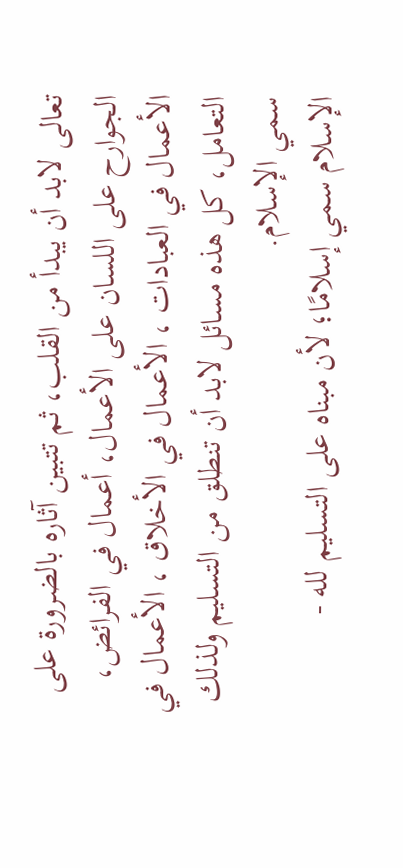تعالى لابد أن يبدأ من القلب، ثم تتبين آثاره بالضرورة على الجوارح على اللسان على الأعمال، أعمال في الفرائض، الأعمال في العبادات ، الأعمال في الأخلاق ، الأعمال في التعامل، كل هذه مسائل لابد أن تنطلق من التسليم ولذلك سمي الإسلام.
الإسلام سمي إسلامًا؛ لأن مبناه على التسليم لله -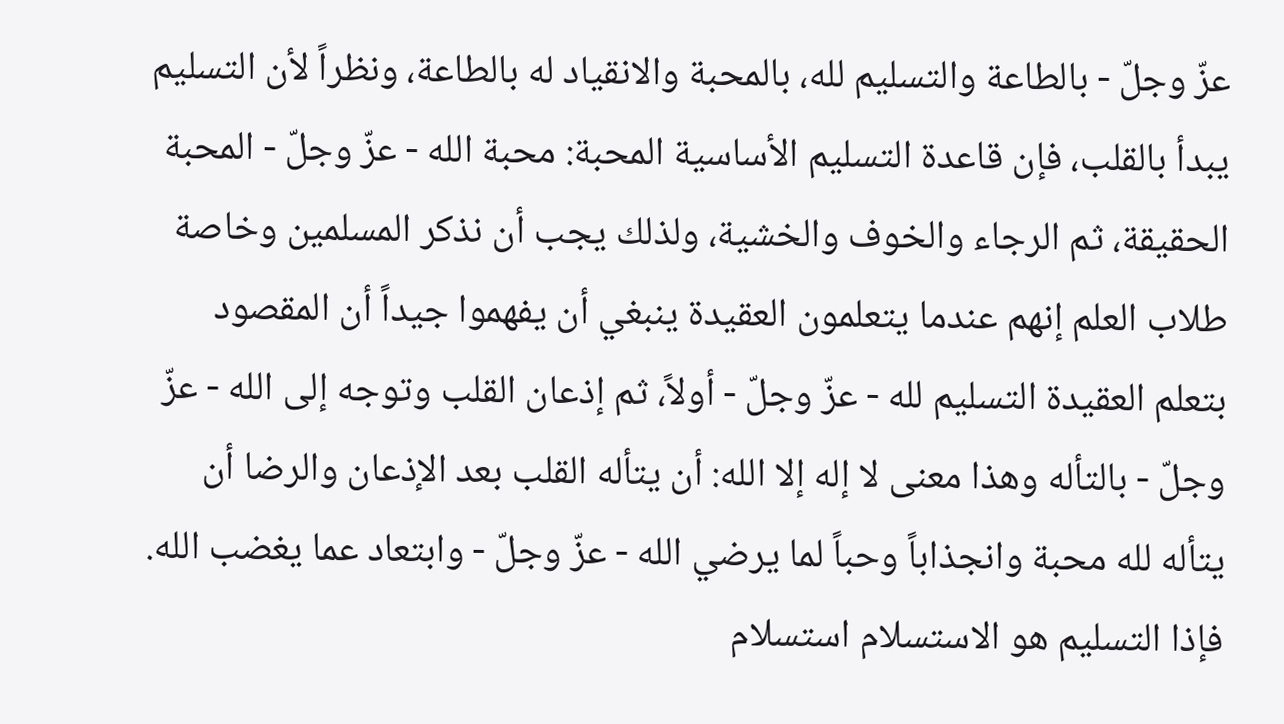عزّ وجلّ - بالطاعة والتسليم لله، بالمحبة والانقياد له بالطاعة، ونظراً لأن التسليم يبدأ بالقلب، فإن قاعدة التسليم الأساسية المحبة: محبة الله - عزّ وجلّ - المحبة الحقيقة، ثم الرجاء والخوف والخشية، ولذلك يجب أن نذكر المسلمين وخاصة طلاب العلم إنهم عندما يتعلمون العقيدة ينبغي أن يفهموا جيداً أن المقصود بتعلم العقيدة التسليم لله - عزّ وجلّ - أولاً، ثم إذعان القلب وتوجه إلى الله - عزّ وجلّ - بالتأله وهذا معنى لا إله إلا الله: أن يتأله القلب بعد الإذعان والرضا أن يتأله لله محبة وانجذاباً وحباً لما يرضي الله - عزّ وجلّ - وابتعاد عما يغضب الله.
فإذا التسليم هو الاستسلام استسلام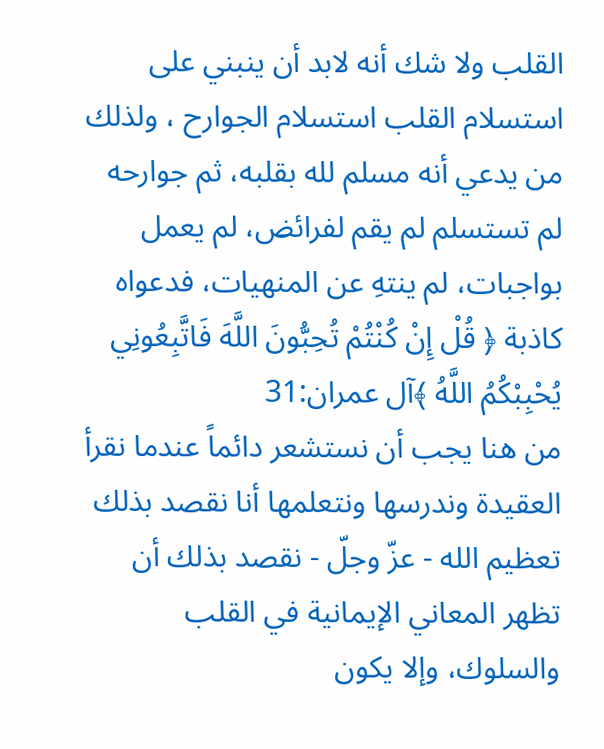القلب ولا شك أنه لابد أن ينبني على استسلام القلب استسلام الجوارح ، ولذلك من يدعي أنه مسلم لله بقلبه، ثم جوارحه لم تستسلم لم يقم لفرائض، لم يعمل بواجبات، لم ينتهِ عن المنهيات، فدعواه كاذبة ﴿ قُلْ إِنْ كُنْتُمْ تُحِبُّونَ اللَّهَ فَاتَّبِعُونِي يُحْبِبْكُمُ اللَّهُ ﴾آل عمران:31
من هنا يجب أن نستشعر دائماً عندما نقرأ العقيدة وندرسها ونتعلمها أنا نقصد بذلك تعظيم الله - عزّ وجلّ - نقصد بذلك أن تظهر المعاني الإيمانية في القلب والسلوك، وإلا يكون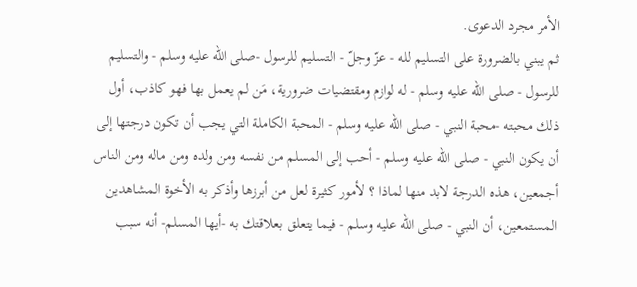الأمر مجرد الدعوى.
ثم يبني بالضرورة على التسليم لله - عزّ وجلّ - التسليم للرسول -صلى الله عليه وسلم - والتسليم للرسول - صلى الله عليه وسلم - له لوازم ومقتضيات ضرورية، مَن لم يعمل بها فهو كاذب، أول ذلك محبته -محبة النبي - صلى الله عليه وسلم - المحبة الكاملة التي يجب أن تكون درجتها إلى أن يكون النبي - صلى الله عليه وسلم - أحب إلى المسلم من نفسه ومن ولده ومن ماله ومن الناس أجمعين، هذه الدرجة لابد منها لماذا ؟ لأمور كثيرة لعل من أبرزها وأذكر به الأخوة المشاهدين المستمعين، أن النبي - صلى الله عليه وسلم - فيما يتعلق بعلاقتك به -أيها المسلم- أنه سبب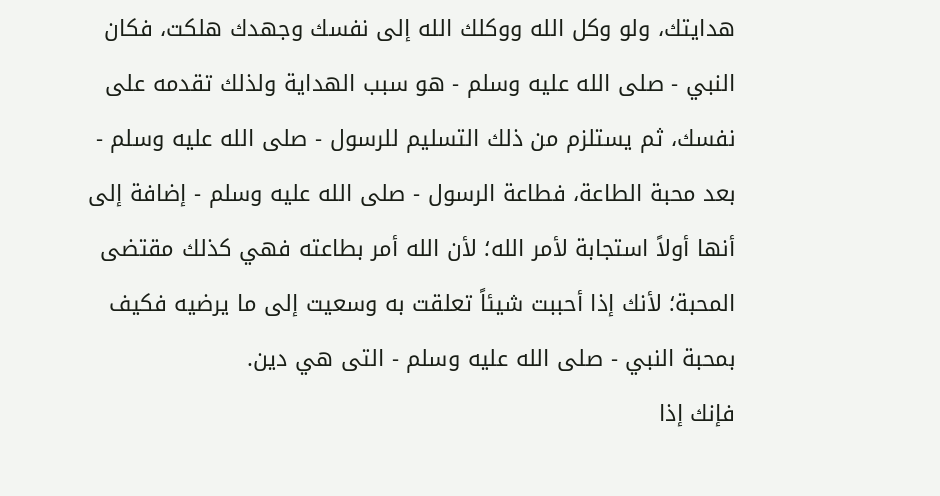هدايتك، ولو وكل الله ووكلك الله إلى نفسك وجهدك هلكت، فكان النبي - صلى الله عليه وسلم - هو سبب الهداية ولذلك تقدمه على نفسك، ثم يستلزم من ذلك التسليم للرسول - صلى الله عليه وسلم - بعد محبة الطاعة، فطاعة الرسول - صلى الله عليه وسلم - إضافة إلى أنها أولاً استجابة لأمر الله؛ لأن الله أمر بطاعته فهي كذلك مقتضى المحبة؛ لأنك إذا أحببت شيئاً تعلقت به وسعيت إلى ما يرضيه فكيف بمحبة النبي - صلى الله عليه وسلم - التى هي دين.
فإنك إذا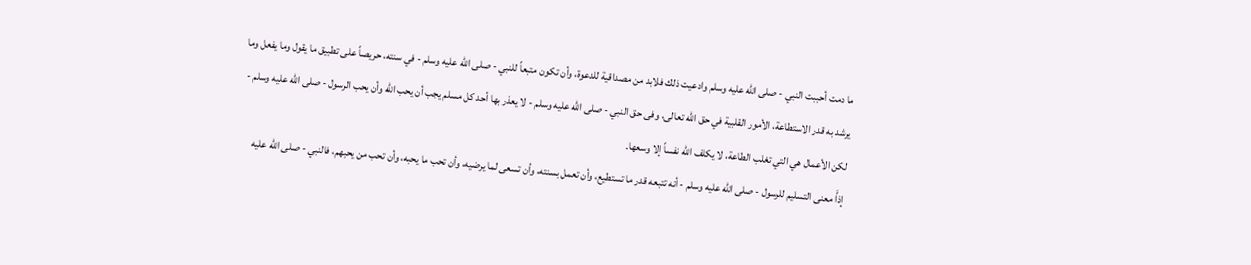ما دمت أحببت النبي - صلى الله عليه وسلم وادعيت ذلك فلابد من مصداقية للدعوة، وأن تكون متبعاً للنبي - صلى الله عليه وسلم - في سنته، حريصاً على تطبيق ما يقول وما يفعل وما يرشد به قدر الاستطاعة، الأمور القلبية في حق الله تعالى، وفى حق النبي - صلى الله عليه وسلم - لا يعذر بها أحد كل مسلم يجب أن يحب الله وأن يحب الرسول - صلى الله عليه وسلم - لكن الأعمال هي التي تغلب الطاعة، لا يكلف الله نفساً إلا وسعها.
إذاًَ معنى التسليم للرسول - صلى الله عليه وسلم - أنه تتبعه قدر ما تستطيع، وأن تعمل بسنته، وأن تسعى لما يرضيه، وأن تحب ما يحبه، وأن تحب من يحبهم، فالنبي - صلى الله عليه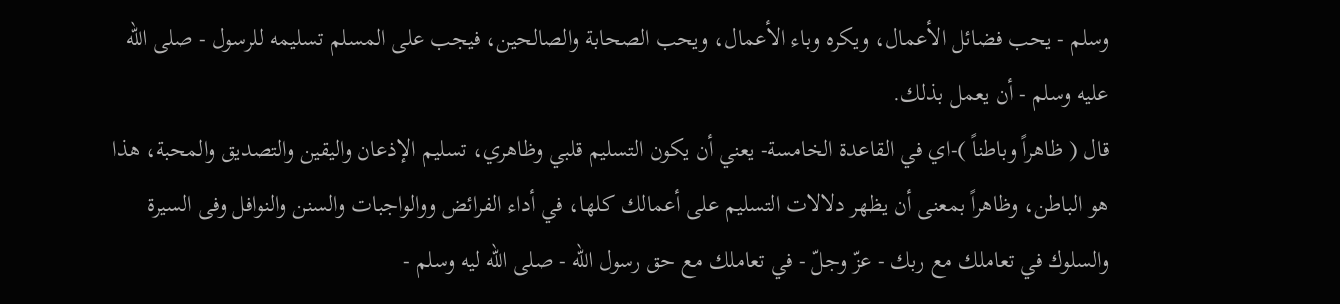وسلم - يحب فضائل الأعمال، ويكره وباء الأعمال، ويحب الصحابة والصالحين، فيجب على المسلم تسليمه للرسول - صلى الله عليه وسلم - أن يعمل بذلك.
قال ( ظاهراً وباطناً )-اي في القاعدة الخامسة- يعني أن يكون التسليم قلبي وظاهري، تسليم الإذعان واليقين والتصديق والمحبة، هذا هو الباطن، وظاهراً بمعنى أن يظهر دلالات التسليم على أعمالك كلها، في أداء الفرائض ووالواجبات والسنن والنوافل وفى السيرة والسلوك في تعاملك مع ربك - عزّ وجلّ - في تعاملك مع حق رسول الله - صلى الله ليه وسلم -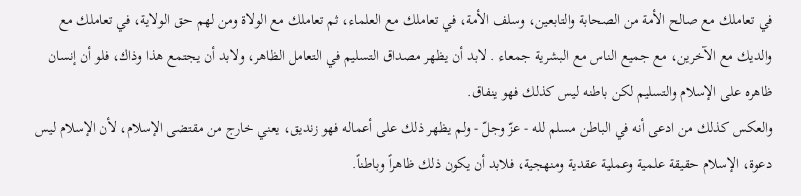في تعاملك مع صالح الأمة من الصحابة والتابعين، وسلف الأمة، في تعاملك مع العلماء، ثم تعاملك مع الولاة ومن لهم حق الولاية، في تعاملك مع والديك مع الآخرين، مع جميع الناس مع البشرية جمعاء . لابد أن يظهر مصداق التسليم في التعامل الظاهر، ولابد أن يجتمع هذا وذاك، فلو أن إنسان ظاهره على الإسلام والتسليم لكن باطنه ليس كذلك فهو ينفاق.
والعكس كذلك من ادعى أنه في الباطن مسلم لله - عزّ وجلّ - ولم يظهر ذلك على أعماله فهو زنديق، يعني خارج من مقتضى الإسلام، لأن الإسلام ليس دعوة، الإسلام حقيقة علمية وعملية عقدية ومنهجية، فلابد أن يكون ذلك ظاهراً وباطناً.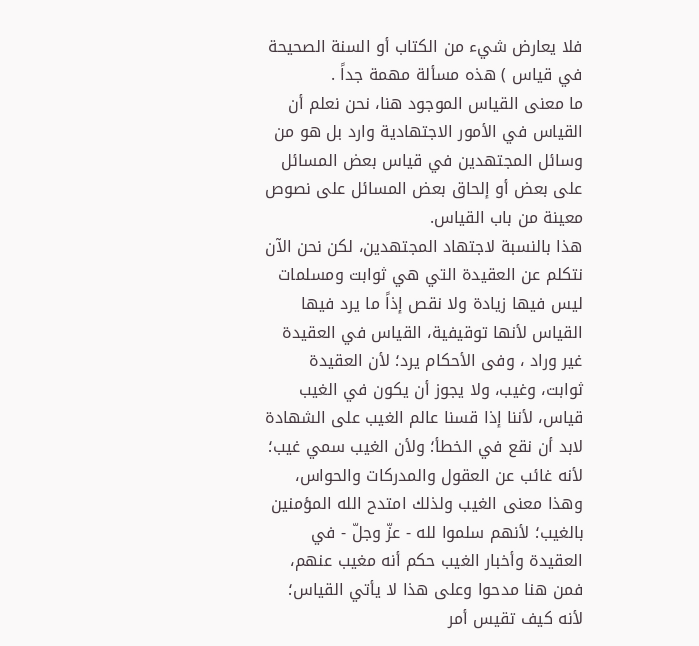فلا يعارض شيء من الكتاب أو السنة الصحيحة في قياس ) هذه مسألة مهمة جداً .
ما معنى القياس الموجود هنا، نحن نعلم أن القياس في الأمور الاجتهادية وارد بل هو من وسائل المجتهدين في قياس بعض المسائل على بعض أو إلحاق بعض المسائل على نصوص معينة من باب القياس.
هذا بالنسبة لاجتهاد المجتهدين، لكن نحن الآن نتكلم عن العقيدة التي هي ثوابت ومسلمات ليس فيها زيادة ولا نقص إذاً ما يرد فيها القياس لأنها توقيفية، القياس في العقيدة غير وراد ، وفى الأحكام يرد؛ لأن العقيدة ثوابت، وغيب، ولا يجوز أن يكون في الغيب قياس، لأننا إذا قسنا عالم الغيب على الشهادة لابد أن نقع في الخطأ؛ ولأن الغيب سمي غيب؛ لأنه غائب عن العقول والمدركات والحواس، وهذا معنى الغيب ولذلك امتدح الله المؤمنين بالغيب؛ لأنهم سلموا لله - عزّ وجلّ - في العقيدة وأخبار الغيب حكم أنه مغيب عنهم، فمن هنا مدحوا وعلى هذا لا يأتي القياس؛ لأنه كيف تقيس أمر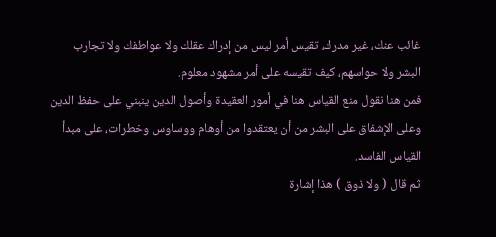غائب عنك، غير مدرك، تقيس أمر ليس من إدراك عقلك ولا عواطفك ولا تجارب البشر ولا حواسهم، كيف تقيسه على أمر مشهود معلوم.
فمن هنا نقول منع القياس هنا في أمور العقيدة وأصول الدين ينبني على حفظ الدين وعلى الإشفاق على البشر من أن يعتقدوا من أوهام ووساوس وخطرات، على مبدأ القياس الفاسد.
ثم قال ( ولا ذوق ) هذا إشارة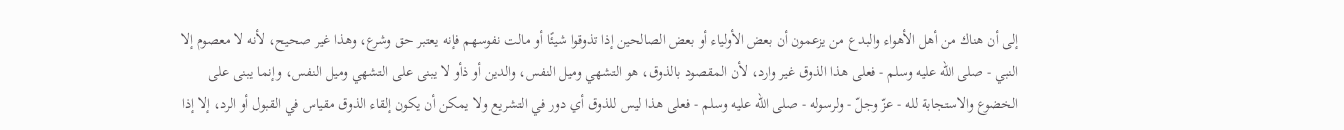إلى أن هناك من أهل الأهواء والبدع من يزعمون أن بعض الأولياء أو بعض الصالحين إذا تذوقوا شيئًا أو مالت نفوسهم فإنه يعتبر حق وشرع، وهذا غير صحيح، لأنه لا معصوم إلا النبي - صلى الله عليه وسلم - فعلى هذا الذوق غير وارد، لأن المقصود بالذوق، هو التشهي وميل النفس، والدين أو ذأو لا يبنى على التشهي وميل النفس، وإنما يبنى على الخضوع والاستجابة لله - عزّ وجلّ - ولرسوله - صلى الله عليه وسلم - فعلى هذا ليس للذوق أي دور في التشريع ولا يمكن أن يكون إلقاء الذوق مقياس في القبول أو الرد، إلا إذا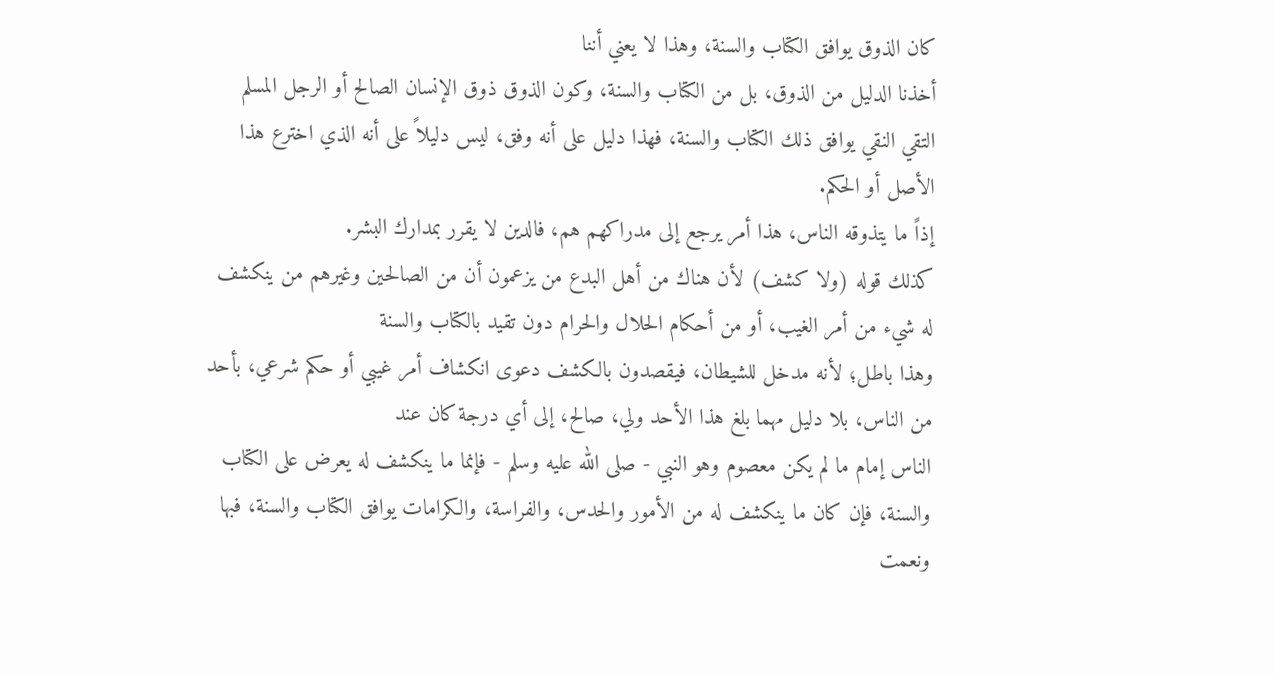كان الذوق يوافق الكتاب والسنة، وهذا لا يعني أننا
أخذنا الدليل من الذوق، بل من الكتاب والسنة، وكون الذوق ذوق الإنسان الصالح أو الرجل المسلم التقي النقي يوافق ذلك الكتاب والسنة، فهذا دليل على أنه وفق، ليس دليلاً على أنه الذي اخترع هذا الأصل أو الحكم.
إذاً ما يتذوقه الناس، هذا أمر يرجع إلى مدراكهم هم، فالدين لا يقرر بمدارك البشر.
كذلك قوله (ولا كشف) لأن هناك من أهل البدع من يزعمون أن من الصالحين وغيرهم من ينكشف له شيء من أمر الغيب، أو من أحكام الحلال والحرام دون تقيد بالكتاب والسنة
وهذا باطل؛ لأنه مدخل للشيطان، فيقصدون بالكشف دعوى انكشاف أمر غيبي أو حكم شرعي، بأحد من الناس، بلا دليل مهما بلغ هذا الأحد ولي، صالح، إلى أي درجة كان عند
الناس إمام ما لم يكن معصوم وهو النبي - صلى الله عليه وسلم - فإنما ما ينكشف له يعرض على الكتاب والسنة، فإن كان ما ينكشف له من الأمور والحدس، والفراسة، والكرامات يوافق الكتاب والسنة، فبها ونعمت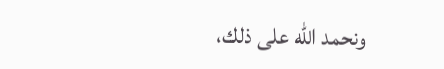ونحمد الله على ذلك،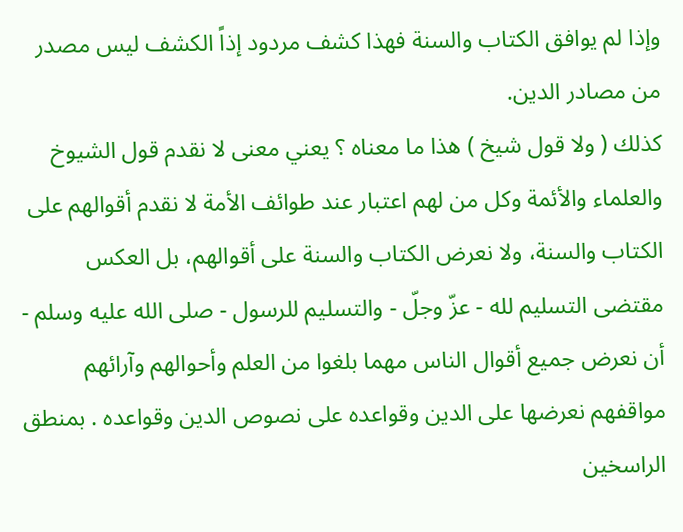وإذا لم يوافق الكتاب والسنة فهذا كشف مردود إذاً الكشف ليس مصدر من مصادر الدين.
كذلك ( ولا قول شيخ ) هذا ما معناه ؟ يعني معنى لا نقدم قول الشيوخ والعلماء والأئمة وكل من لهم اعتبار عند طوائف الأمة لا نقدم أقوالهم على الكتاب والسنة، ولا نعرض الكتاب والسنة على أقوالهم، بل العكس مقتضى التسليم لله - عزّ وجلّ - والتسليم للرسول - صلى الله عليه وسلم - أن نعرض جميع أقوال الناس مهما بلغوا من العلم وأحوالهم وآرائهم مواقفهم نعرضها على الدين وقواعده على نصوص الدين وقواعده . بمنطق الراسخين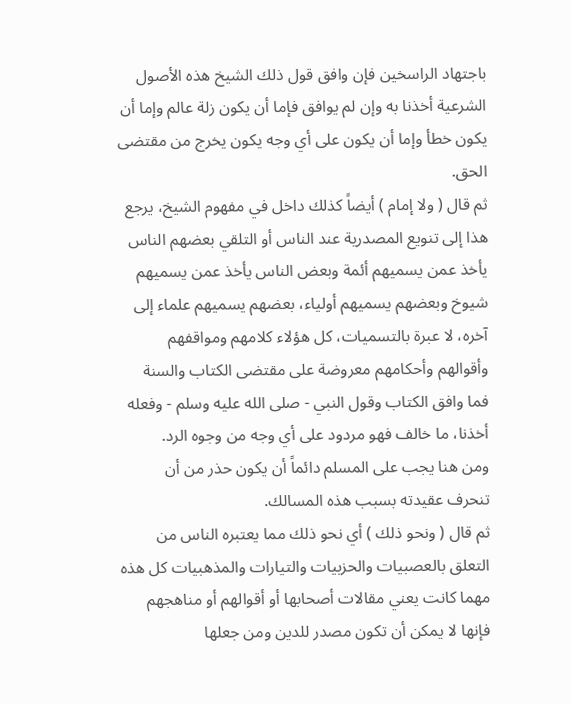باجتهاد الراسخين فإن وافق قول ذلك الشيخ هذه الأصول الشرعية أخذنا به وإن لم يوافق فإما أن يكون زلة عالم وإما أن يكون خطأ وإما أن يكون على أي وجه يكون يخرج من مقتضى الحق.
ثم قال ( ولا إمام ) أيضاً كذلك داخل في مفهوم الشيخ، يرجع هذا إلى تنويع المصدرية عند الناس أو التلقي بعضهم الناس يأخذ عمن يسميهم أئمة وبعض الناس يأخذ عمن يسميهم شيوخ وبعضهم يسميهم أولياء، بعضهم يسميهم علماء إلى آخره، لا عبرة بالتسميات، كل هؤلاء كلامهم ومواقفهم وأقوالهم وأحكامهم معروضة على مقتضى الكتاب والسنة فما وافق الكتاب وقول النبي - صلى الله عليه وسلم - وفعله أخذنا، ما خالف فهو مردود على أي وجه من وجوه الرد.
ومن هنا يجب على المسلم دائماً أن يكون حذر من أن تنحرف عقيدته بسبب هذه المسالك.
ثم قال ( ونحو ذلك ) أي نحو ذلك مما يعتبره الناس من التعلق بالعصبيات والحزبيات والتيارات والمذهبيات كل هذه مهما كانت يعني مقالات أصحابها أو أقوالهم أو مناهجهم فإنها لا يمكن أن تكون مصدر للدين ومن جعلها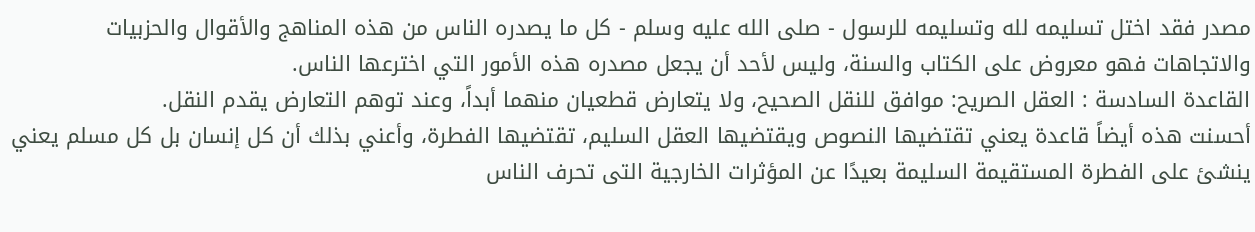مصدر فقد اختل تسليمه لله وتسليمه للرسول - صلى الله عليه وسلم - كل ما يصدره الناس من هذه المناهج والأقوال والحزبيات والاتجاهات فهو معروض على الكتاب والسنة، وليس لأحد أن يجعل مصدره هذه الأمور التي اخترعها الناس.
القاعدة السادسة : العقل الصريح: موافق للنقل الصحيح، ولا يتعارض قطعيان منهما أبداً، وعند توهم التعارض يقدم النقل.
أحسنت هذه أيضاً قاعدة يعني تقتضيها النصوص ويقتضيها العقل السليم، تقتضيها الفطرة، وأعني بذلك أن كل إنسان بل كل مسلم يعني ينشئ على الفطرة المستقيمة السليمة بعيدًا عن المؤثرات الخارجية التى تحرف الناس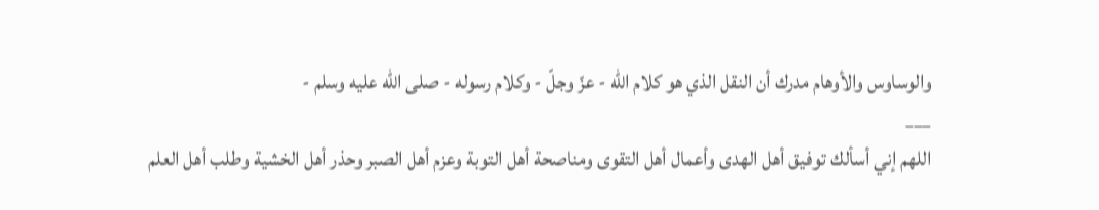والوساوس والأوهام مدرك أن النقل الذي هو كلام الله - عزّ وجلّ - وكلام رسوله - صلى الله عليه وسلم -
___
اللهم إني أسألك توفيق أهل الهدى وأعمال أهل التقوى ومناصحة أهل التوبة وعزم أهل الصبر وحذر أهل الخشية وطلب أهل العلم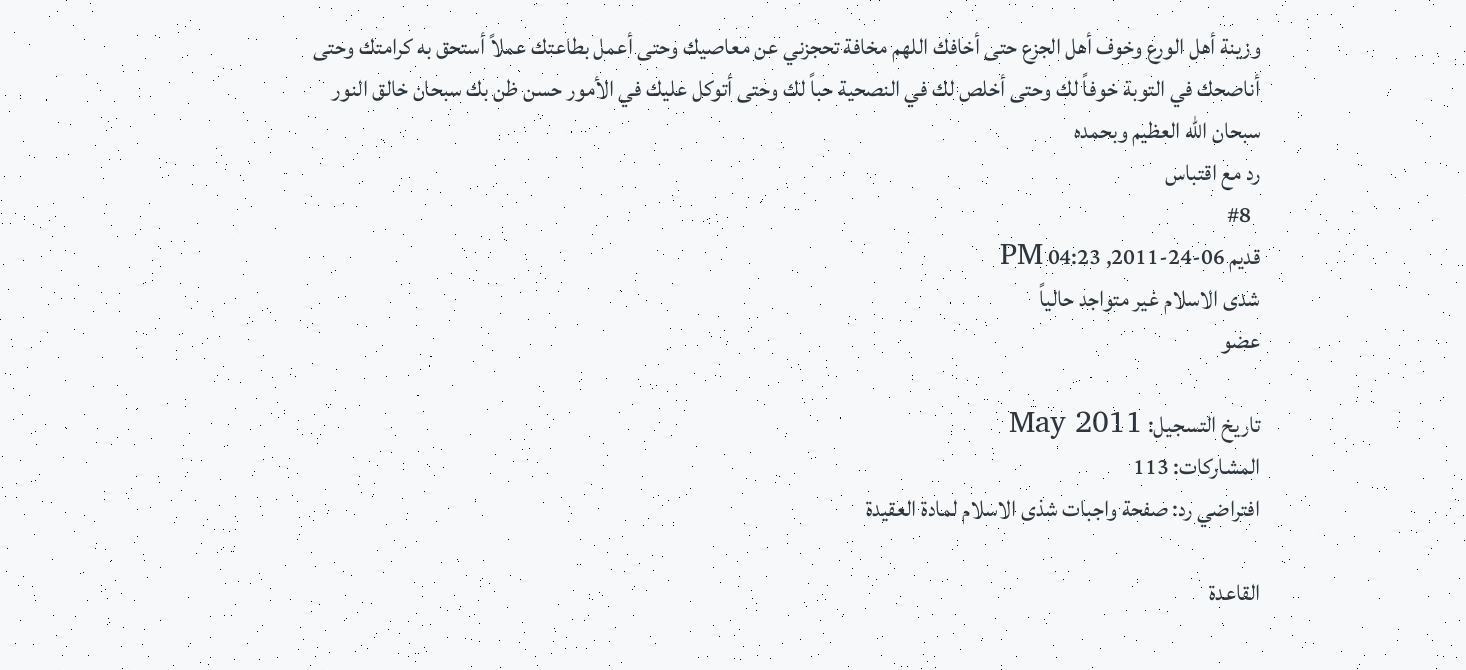وزينة أهل الورع وخوف أهل الجزع حتى أخافك اللهم مخافة تحجزني عن معاصيك وحتى أعمل بطاعتك عملاً أستحق به كرامتك وحتى أناصحك في التوبة خوفاً لك وحتى أخلص لك في النصحية حباً لك وحتى أتوكل عليك في الأمور حسن ظن بك سبحان خالق النور سبحان الله العظيم وبحمده
رد مع اقتباس
  #8
قديم 06-24-2011, 04:23 PM
شدى الاسلام غير متواجد حالياً
عضو

تاريخ التسجيل: May 2011
المشاركات: 113
افتراضي رد: صفحة واجبات شذى الاسلام لمادة العقيدة

القاعدة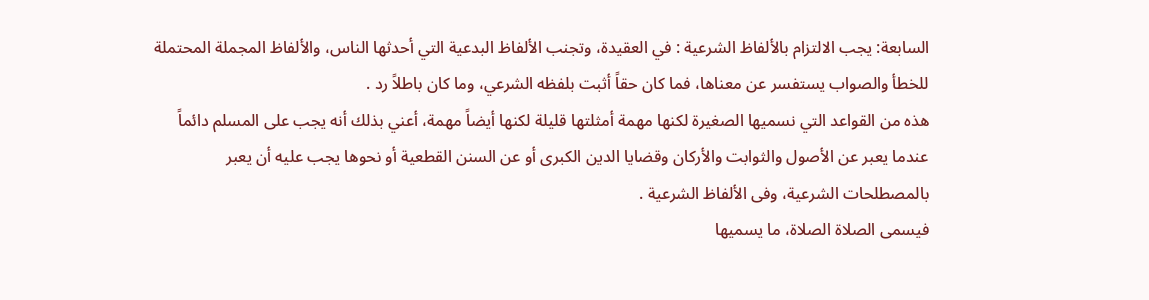السابعة: يجب الالتزام بالألفاظ الشرعية : في العقيدة، وتجنب الألفاظ البدعية التي أحدثها الناس، والألفاظ المجملة المحتملة للخطأ والصواب يستفسر عن معناها، فما كان حقاً أثبت بلفظه الشرعي، وما كان باطلاً رد .
هذه من القواعد التي نسميها الصغيرة لكنها مهمة أمثلتها قليلة لكنها أيضاً مهمة، أعني بذلك أنه يجب على المسلم دائماً عندما يعبر عن الأصول والثوابت والأركان وقضايا الدين الكبرى أو عن السنن القطعية أو نحوها يجب عليه أن يعبر بالمصطلحات الشرعية، وفى الألفاظ الشرعية .
فيسمى الصلاة الصلاة، ما يسميها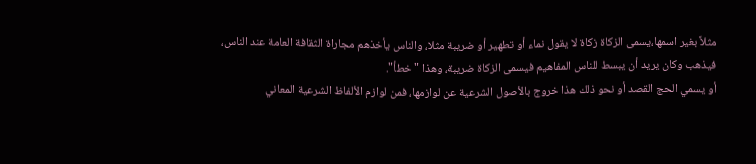مثلاً بغير اسمها،يسمى الزكاة زكاة لا يقول نماء أو تطهير أو ضريبة مثلا، والناس يأخذهم مجاراة الثقافة العامة عند الناس،
فيذهب وكان يريد أن يبسط للناس المفاهيم فيسمى الزكاة ضريبة، وهذا " خطأ".
أو يسمي الحج القصد أو نحو ذلك هذا خروج بالأصول الشرعية عن لوازمها، فمن لوازم الألفاظ الشرعية المعاني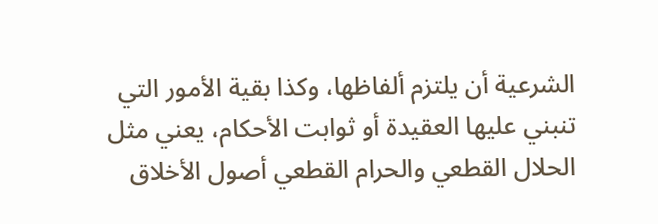الشرعية أن يلتزم ألفاظها، وكذا بقية الأمور التي تنبني عليها العقيدة أو ثوابت الأحكام، يعني مثل الحلال القطعي والحرام القطعي أصول الأخلاق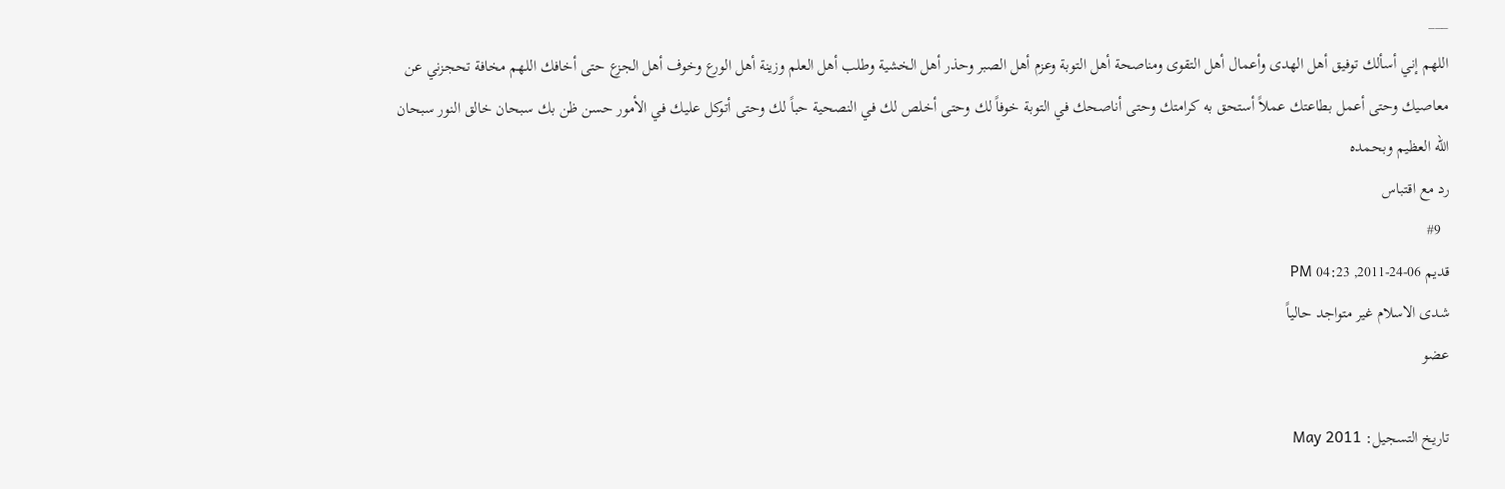___
اللهم إني أسألك توفيق أهل الهدى وأعمال أهل التقوى ومناصحة أهل التوبة وعزم أهل الصبر وحذر أهل الخشية وطلب أهل العلم وزينة أهل الورع وخوف أهل الجزع حتى أخافك اللهم مخافة تحجزني عن معاصيك وحتى أعمل بطاعتك عملاً أستحق به كرامتك وحتى أناصحك في التوبة خوفاً لك وحتى أخلص لك في النصحية حباً لك وحتى أتوكل عليك في الأمور حسن ظن بك سبحان خالق النور سبحان الله العظيم وبحمده
رد مع اقتباس
  #9
قديم 06-24-2011, 04:23 PM
شدى الاسلام غير متواجد حالياً
عضو

تاريخ التسجيل: May 2011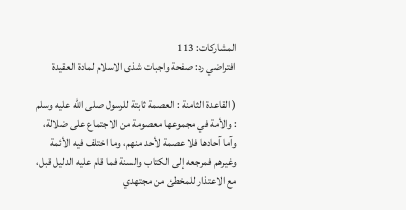المشاركات: 113
افتراضي رد: صفحة واجبات شذى الاسلام لمادة العقيدة

( القاعدة الثامنة : العصمة ثابتة للرسول صلى الله عليه وسلم : والأمة في مجموعها معصومة من الاجتماع على ضلالة، وآما آحادها فلا عصمة لأحد منهم، وما اختلف فيه الأئمة وغيرهم فمرجعه إلى الكتاب والسنة فما قام عليه الدليل قبل، مع الاعتذار للمخطئ من مجتهدي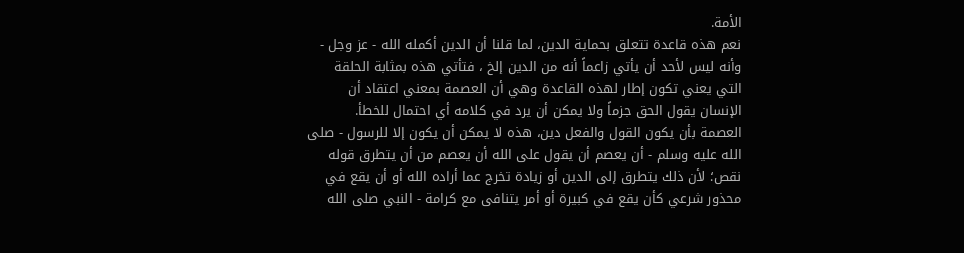الأمة.
نعم هذه قاعدة تتعلق بحماية الدين، لما قلنا أن الدين أكمله الله - عز وجل - وأنه ليس لأحد أن يأتي زاعماً أنه من الدين إلخ ، فتأتي هذه بمثابة الحلقة التي يعني تكون إطار لهذه القاعدة وهي أن العصمة بمعني اعتقاد أن الإنسان يقول الحق جزماً ولا يمكن أن يرد في كلامه أي احتمال للخطأ.
العصمة بأن يكون القول والفعل دين، هذه لا يمكن أن يكون إلا للرسول - صلى الله عليه وسلم - أن يعصم أن يقول على الله أن يعصم من أن يتطرق قوله نقص؛ لأن ذلك يتطرق إلى الدين أو زيادة تخرج عما أراده الله أو أن يقع في محذور شرعي كأن يقع في كبيرة أو أمر يتنافى مع كرامة - النبي صلى الله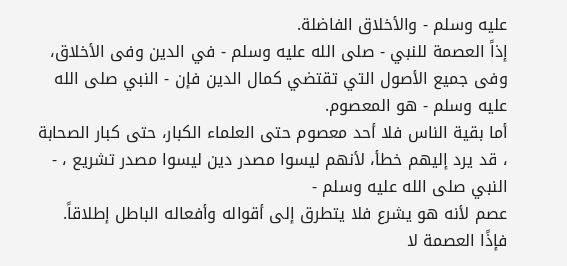عليه وسلم - والأخلاق الفاضلة.
إذاً العصمة للنبي - صلى الله عليه وسلم - في الدين وفى الأخلاق، وفى جميع الأصول التي تقتضي كمال الدين فإن - النبي صلى الله عليه وسلم - هو المعصوم.
أما بقية الناس فلا أحد معصوم حتى العلماء الكبار، حتى كبار الصحابة ، قد يرد إليهم خطأ، لأنهم ليسوا مصدر دين ليسوا مصدر تشريع ، - النبي صلى الله عليه وسلم -
عصم لأنه هو يشرع فلا يتطرق إلى أقواله وأفعاله الباطل إطلاقاً.
فإذًا العصمة لا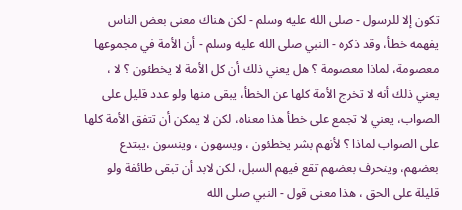تكون إلا للرسول - صلى الله عليه وسلم - لكن هناك معنى بعض الناس يفهمه خطأ، وقد ذكره - النبي صلى الله عليه وسلم - أن الأمة في مجموعها معصومة، لماذا معصومة ؟ هل يعني ذلك أن كل الأمة لا يخطئون ؟ لا ، يعني ذلك أنه لا تخرج الأمة كلها عن الخطأ، يبقى منها ولو عدد قليل على الصواب، يعني لا تجمع على خطأ هذا معناه، لكن لا يمكن أن تتفق الأمة كلها على الصواب لماذا ؟ لأنهم بشر يخطئون ، ويسهون ، وينسون ،يبتدع بعضهم، وينحرف بعضهم تقع فيهم السبل، لكن لابد أن تبقى طائفة ولو قليلة على الحق ، هذا معنى قول - النبي صلى الله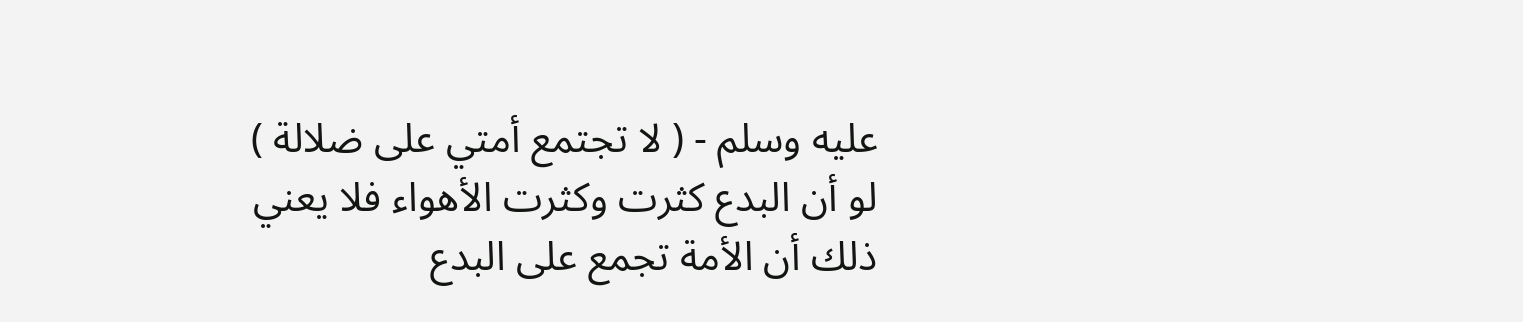عليه وسلم - ( لا تجتمع أمتي على ضلالة ) لو أن البدع كثرت وكثرت الأهواء فلا يعني ذلك أن الأمة تجمع على البدع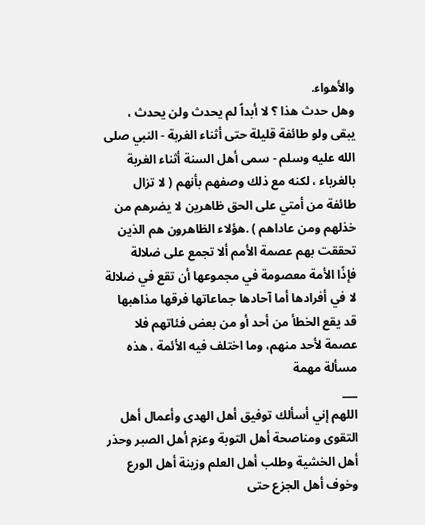والأهواء.
وهل حدث هذا ؟ لا أبداً لم يحدث ولن يحدث ، يبقى ولو طائفة قليلة حتى أثناء الغربة - النبي صلى الله عليه وسلم - سمى أهل السنة أثناء الغربة بالغرباء ، لكنه مع ذلك وصفهم بأنهم ( لا تزال طائفة من أمتي على الحق ظاهرين لا يضرهم من خذلهم ومن عاداهم ) .هؤلاء الظاهرون هم الذين تحققت بهم عصمة الأمم ألا تجمع على ضلالة
فإذًا الأمة معصومة في مجموعها أن تقع في ضلالة لا في أفرادها أما آحادها جماعاتها فرقها مذاهبها قد يقع الخطأ من أحد أو من بعض فئاتهم فلا عصمة لأحد منهم، وما اختلف فيه الأئمة ، هذه مسألة مهمة
___
اللهم إني أسألك توفيق أهل الهدى وأعمال أهل التقوى ومناصحة أهل التوبة وعزم أهل الصبر وحذر أهل الخشية وطلب أهل العلم وزينة أهل الورع وخوف أهل الجزع حتى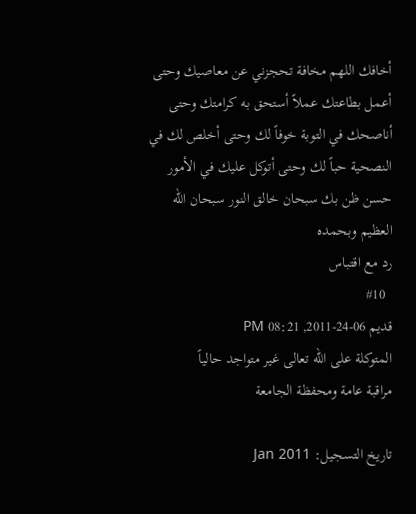أخافك اللهم مخافة تحجزني عن معاصيك وحتى أعمل بطاعتك عملاً أستحق به كرامتك وحتى أناصحك في التوبة خوفاً لك وحتى أخلص لك في النصحية حباً لك وحتى أتوكل عليك في الأمور حسن ظن بك سبحان خالق النور سبحان الله العظيم وبحمده
رد مع اقتباس
  #10
قديم 06-24-2011, 08:21 PM
المتوكلة على الله تعالى غير متواجد حالياً
مراقبة عامة ومحفظة الجامعة

تاريخ التسجيل: Jan 2011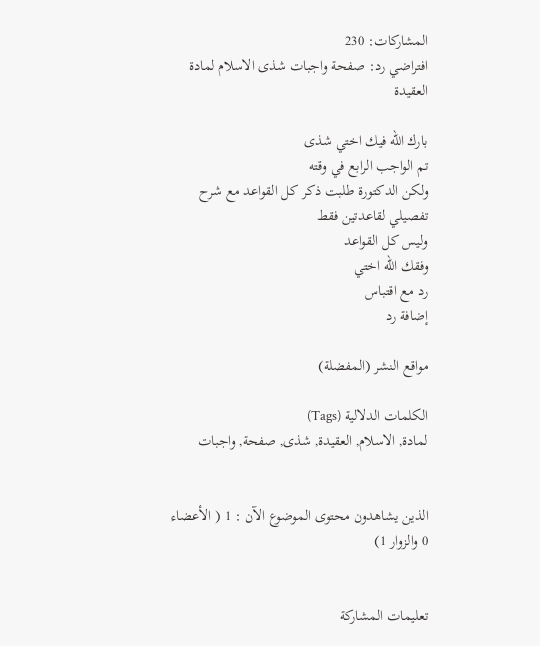المشاركات: 230
افتراضي رد: صفحة واجبات شذى الاسلام لمادة العقيدة

بارك الله فيك اختي شذى
تم الواجب الرابع في وقته
ولكن الدكتورة طلبت ذكر كل القواعد مع شرح تفصيلي لقاعدتين فقط
وليس كل القواعد
وفقك الله اختي
رد مع اقتباس
إضافة رد

مواقع النشر (المفضلة)

الكلمات الدلالية (Tags)
لمادة, الاسلام, العقيدة, شذى, صفحة, واجبات


الذين يشاهدون محتوى الموضوع الآن : 1 ( الأعضاء 0 والزوار 1)


تعليمات المشاركة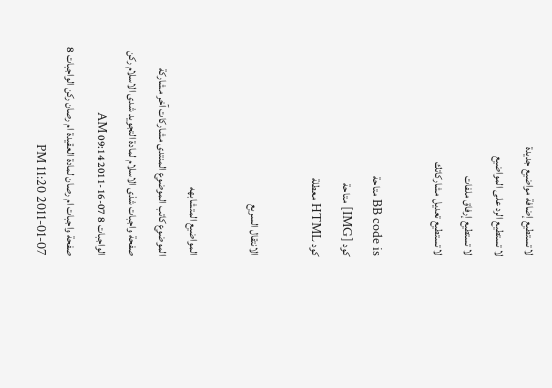لا تستطيع إضافة مواضيع جديدة
لا تستطيع الرد على المواضيع
لا تستطيع إرفاق ملفات
لا تستطيع تعديل مشاركاتك

BB code is متاحة
كود [IMG] متاحة
كود HTML معطلة

الانتقال السريع

المواضيع المتشابهه
الموضوع كاتب الموضوع المنتدى مشاركات آخر مشاركة
صفحة واجبات شذى الاسلام لمادة التجويد شدى الاسلام ركن الواجبات 8 07-16-2011 09:14 AM
صفحة واجبات ام رصان لمادة العقيدة ام رصان ركن الواجبات 8 07-01-2011 11:20 PM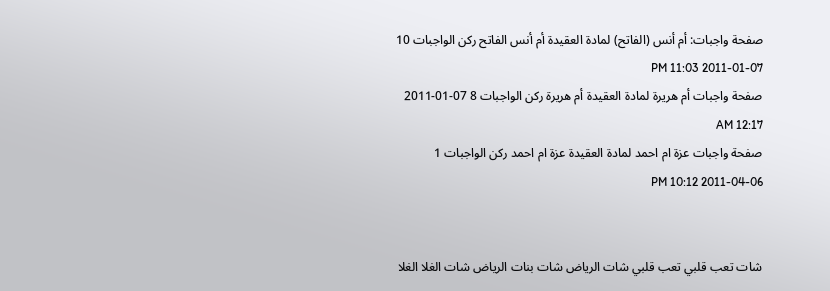صفحة واجبات: أم أنس (الفاتح) لمادة العقيدة أم أنس الفاتح ركن الواجبات 10 07-01-2011 11:03 PM
صفحة واجبات أم هريرة لمادة العقيدة أم هريرة ركن الواجبات 8 07-01-2011 12:17 AM
صفحة واجبات عزة ام احمد لمادة العقيدة عزة ام احمد ركن الواجبات 1 06-04-2011 10:12 PM


شات تعب قلبي تعب قلبي شات الرياض شات بنات الرياض شات الغلا الغلا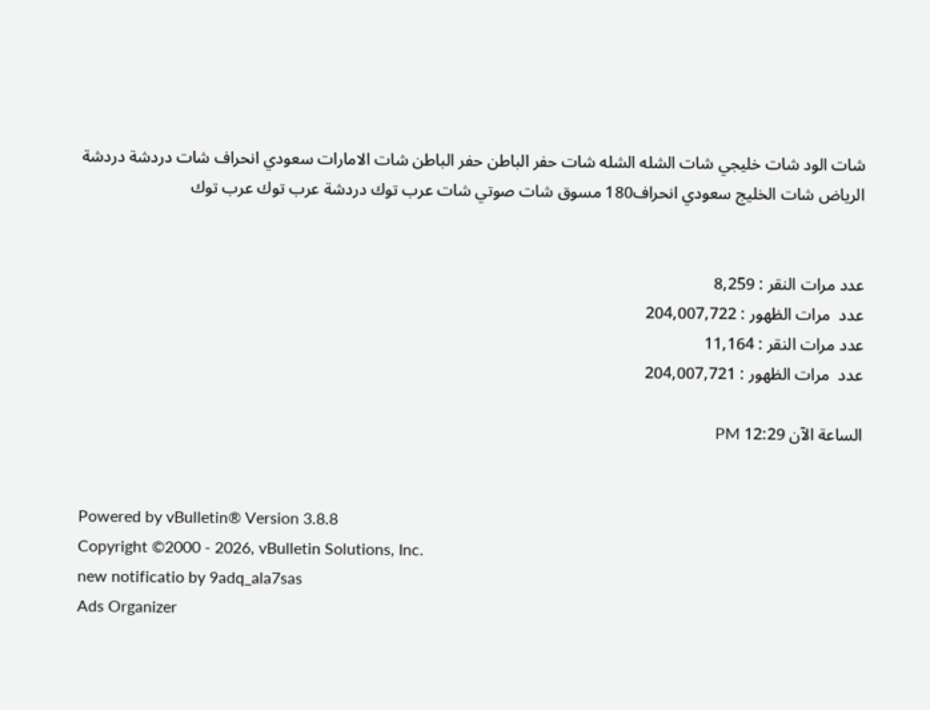شات الود شات خليجي شات الشله الشله شات حفر الباطن حفر الباطن شات الامارات سعودي انحراف شات دردشة دردشة الرياض شات الخليج سعودي انحراف180 مسوق شات صوتي شات عرب توك دردشة عرب توك عرب توك


عدد مرات النقر : 8,259
عدد  مرات الظهور : 204,007,722
عدد مرات النقر : 11,164
عدد  مرات الظهور : 204,007,721

الساعة الآن 12:29 PM


Powered by vBulletin® Version 3.8.8
Copyright ©2000 - 2026, vBulletin Solutions, Inc.
new notificatio by 9adq_ala7sas
Ads Organizer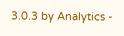3.0.3 by Analytics -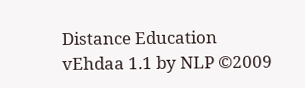Distance Education
vEhdaa 1.1 by NLP ©2009